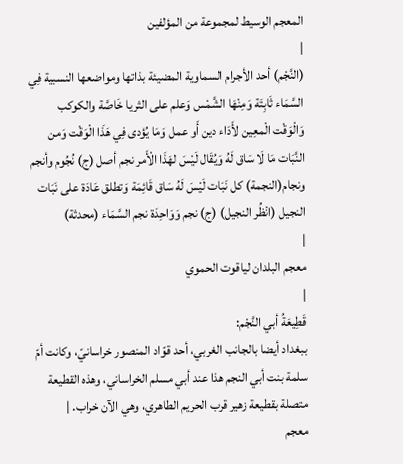المعجم الوسيط لمجموعة من المؤلفين
|
(النَّجْم) أحد الأجرام السماوية المضيئة بذاتها ومواضعها النسبية فِي السَّمَاء ثَابِتَة وَمِنْهَا الشَّمْس وَعلم على الثريا خَاصَّة والكوكب وَالْوَقْت الْمعِين لأَدَاء دين أَو عمل وَمَا يُؤدى فِي هَذَا الْوَقْت وَمن النَّبَات مَا لَا سَاق لَهُ وَيُقَال لَيْسَ لهَذَا الْأَمر نجم أصل (ج) نُجُوم وأنجم ونجام(النجمة) كل نَبَات لَيْسَ لَهُ سَاق قَائِمَة وَتطلق عَادَة على نَبَات النجيل (انْظُر النجيل) (ج) نجم وَوَاحِدَة نجم السَّمَاء (محدثة)
|
معجم البلدان لياقوت الحموي
|
قَطِيعَةُ أبي النَّجْم:
ببغداد أيضا بالجانب الغربي، أحد قوّاد المنصور خراسانيّ، وكانت أمّ سلمة بنت أبي النجم هذا عند أبي مسلم الخراساني، وهذه القطيعة متصلة بقطيعة زهير قرب الحريم الطاهري، وهي الآن خراب. |
معجم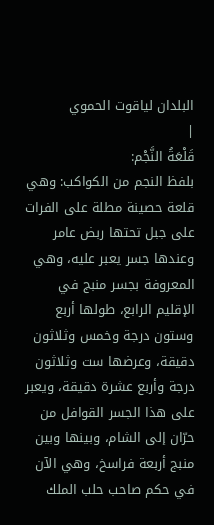البلدان لياقوت الحموي
|
قَلْعَةُ النَّجْم:
بلفظ النجم من الكواكب: وهي قلعة حصينة مطلة على الفرات على جبل تحتها ربض عامر وعندها جسر يعبر عليه، وهي المعروفة بجسر منبج في الإقليم الرابع، طولها أربع وستون درجة وخمس وثلاثون دقيقة، وعرضها ست وثلاثون درجة وأربع عشرة دقيقة، ويعبر على هذا الجسر القوافل من حرّان إلى الشام، وبينها وبين منبج أربعة فراسخ، وهي الآن في حكم صاحب حلب الملك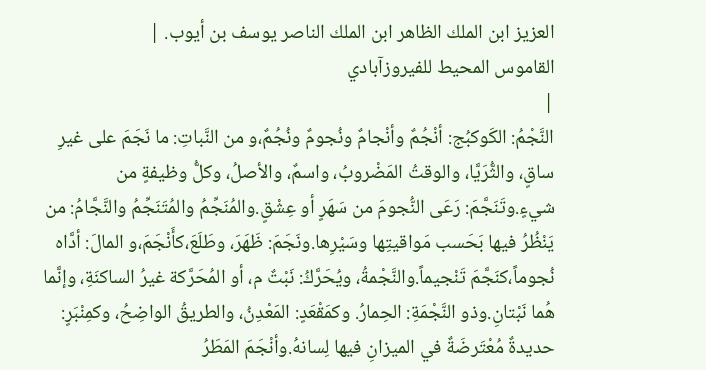العزيز ابن الملك الظاهر ابن الملك الناصر يوسف بن أيوب. |
القاموس المحيط للفيروزآبادي
|
النَّجْمُ: الكَوكبُج: أنْجُمٌ وأنْجامٌ ونُجومٌ ونُجُمٌ،و من النَّباتِ: ما نَجَمَ على غيرِ ساقٍ، والثُّرَيَّا، والوقتُ المَضْروبُ، واسمٌ، والأصلُ، وكلُّ وظيفةٍ من شيءٍ.وتَنَجَّمَ: رَعَى النُّجومَ من سَهَرٍ أو عِشْقٍ.والمُنَجِّمُ والمُتَنَجِّمُ والنَّجَّامُ: من يَنْظُرُ فيها بَحَسب مَواقيتِها وسَيْرِها.ونَجَمَ: ظَهَرَ، وطَلَعَ،كأَنْجَمَ،و المالَ: أدَّاه نُجوماً،كنَجَّمَ تَنْجيماً.والنَّجْمةُ، ويُحَرَّكُ: نَبْتٌ م، أو المُحَرَّكة غيرُ الساكنَةِ، وإنَّما هُما نَبْتانِ.وذو النَّجْمَةِ: الحِمارُ. وكمَقْعَدٍ: المَعْدِنُ، والطريقُ الواضِحُ، وكمِنْبَرٍ: حديدةٌ مُعْتَرضَةٌ في الميزانِ فيها لِسانهُ.وأنْجَمَ المَطَرُ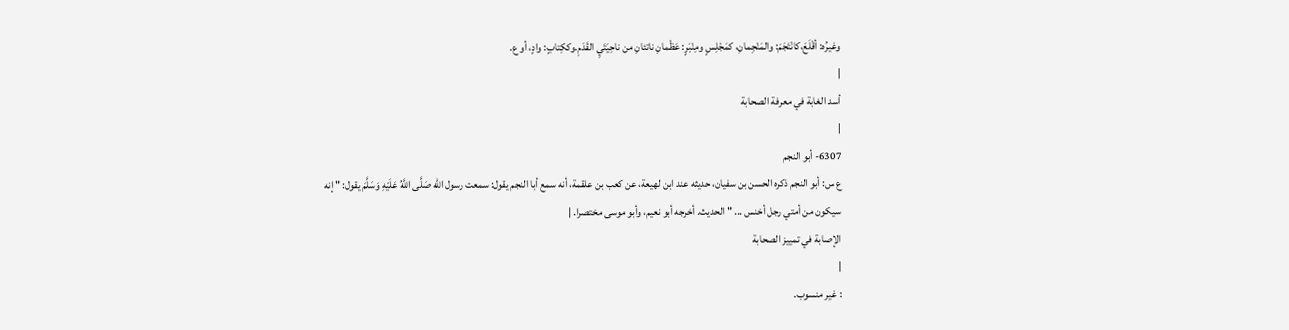وغيرُه: أقْلَعَ،كانْتَجَمَ: والمَنْجِمانِ، كمَجْلِسٍ ومِنْبَرٍ: عَظْمانِ ناتئانِ من ناحِيَتَيِ القَدَمِ.وككِتابٍ: وادٍ، أو ع.
|
أسد الغابة في معرفة الصحابة
|
6307- أبو النجم
ع س: أبو النجم ذكره الحسن بن سفيان، حديثه عند ابن لهيعة، عن كعب بن علقمة، أنه سمع أبا النجم يقول: سمعت رسول الله صَلَّى اللَّهُ عَلَيْهِ وَسَلَّمَ يقول: " إنه سيكون من أمتي رجل أخنس ... " الحديث. أخرجه أبو نعيم، وأبو موسى مختصرا. |
الإصابة في تمييز الصحابة
|
: غير منسوب.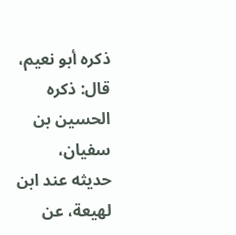ذكره أبو نعيم، قال: ذكره الحسين بن سفيان، حديثه عند ابن لهيعة، عن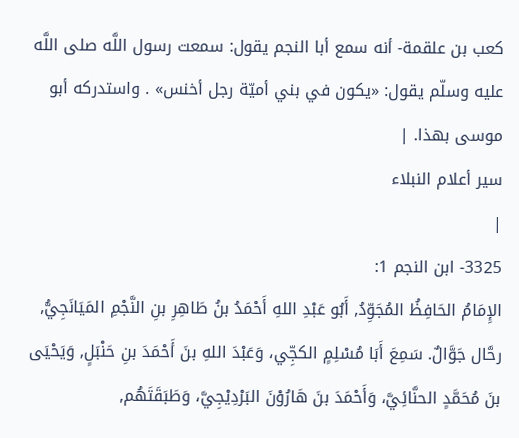كعب بن علقمة- أنه سمع أبا النجم يقول: سمعت رسول اللَّه صلى اللَّه عليه وسلّم يقول: «يكون في بني أميّة رجل أخنس» . واستدركه أبو موسى بهذا. |
سير أعلام النبلاء
|
3325- ابن النجم 1:
الإِمَامُ الحَافِظُ المُجَوِّدُ, أَبُو عَبْدِ اللهِ أَحْمَدُ بنُ طَاهِرِ بنِ النَّجْمِ المَيَانَجِيُّ, رحَّال جَوَّالٌ. سَمِعَ أَبَا مُسْلِمٍ الكجِّي، وَعَبْدَ اللهِ بنَ أَحْمَدَ بنِ حَنْبَلٍ, وَيَحْيَى بنَ مُحَمَّدٍ الحنَّائِيَّ، وَأَحْمَدَ بنَ هَارُوْنَ البَرْدِيْجِيَّ، وَطَبَقَتَهُم,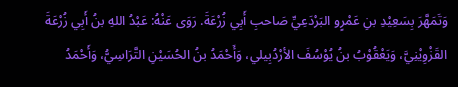وَتَمَهَّرَ بِسَعِيْدِ بنِ عَمْرٍو البَرْدَعِيِّ صَاحبِ أَبِي زُرْعَةَ. رَوَى عَنْهُ: عَبْدُ اللهِ بنُ أَبِي زُرْعَةَ القَزْوِيْنِيَّ، وَيَعْقُوْبُ بنُ يُوْسُفَ الأرْدُبِيلي، وَأَحْمَدُ بنُ الحُسَيْنِ التَّرَاسِيُّ، وَأَحْمَدُ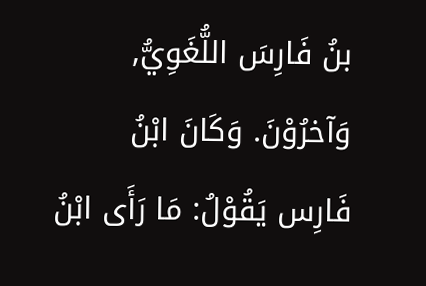بنُ فَارِسَ اللُّغَوِيُّ, وَآخرُوْنَ. وَكَانَ ابْنُ فَارِس يَقُوْلُ: مَا رَأَى ابْنُ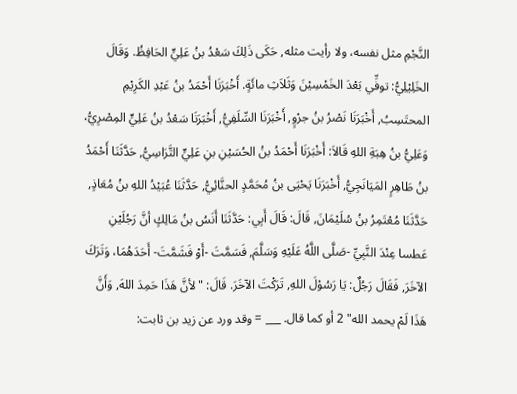النَّجْمِ مثل نفسه، ولا رأيت مثله, حَكَى ذَلِكَ سَعْدُ بنُ عَلِيٍّ الحَافِظُ. وَقَالَ الخَلِيْلِيُّ: توفِّي بَعْدَ الخَمْسِيْنَ وَثَلاَثِ مائَةٍ. أَخْبَرَنَا أَحْمَدُ بنُ عَبْدِ الكَرِيْمِ المحتَسِبُ, أَخْبَرَنَا نَصْرُ بنُ جرْوٍ, أَخْبَرَنَا السِّلَفِيُّ, أَخْبَرَنَا سَعْدُ بنُ عَلِيٍّ المِصْرِيُّ، وَعَلِيُّ بنُ هِبَةِ اللهِ قَالاَ: أَخْبَرَنَا أَحْمَدُ بنُ الحُسَيْنِ بنِ عَلِيٍّ التَّرَاسِيُّ, حَدَّثَنَا أَحْمَدُ بنُ طَاهِرٍ المَيَانَجِيُّ, أَخْبَرَنَا يَحْيَى بنُ مُحَمَّدٍ الحنَّائِيُّ, حَدَّثَنَا عُبَيْدُ اللهِ بنُ مُعَاذٍ, حَدَّثَنَا مُعْتَمِرُ بنُ سُلَيْمَانَ, قَالَ: قَالَ أَبِي: حَدَّثَنَا أَنَسُ بنُ مَالِكٍ أنَّ رَجُلَيْنِ عَطسا عِنْدَ النَّبِيِّ -صَلَّى اللَّهُ عَلَيْهِ وَسَلَّمَ, فَسَمَّتَ -أَوْ فَشَمَّتَ- أَحَدَهُمَا، وَتَرَكَ الآخَرَ, فَقَالَ رَجُلٌ: يَا رَسُوْلَ اللهِ, تَرَكْتَ الآخَرَ. قَالَ: "لأنَّ هَذَا حَمِدَ اللهَ, وَأَنَّ هَذَا لَمْ يحمد الله" 2 أو كما قال. ___ = وقد ورد عن زيد بن ثابت: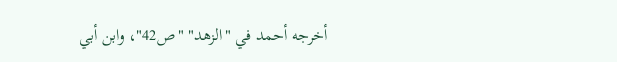أخرجه أحمد في "الزهد" "ص42"، وابن أبي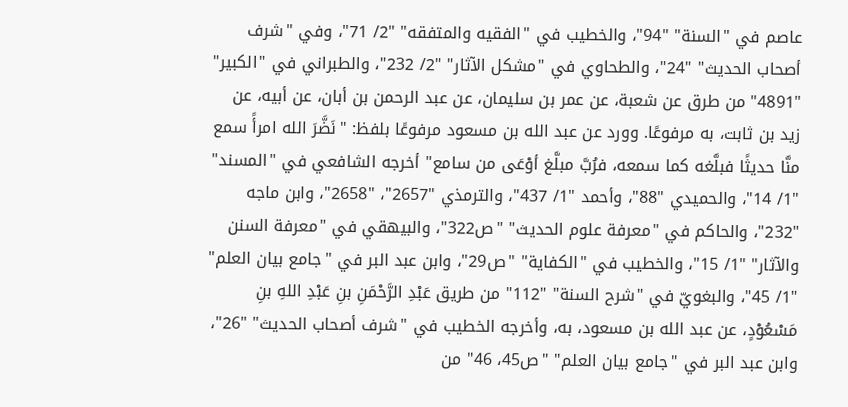عاصم في "السنة" "94"، والخطيب في "الفقيه والمتفقه" "2/ 71"، وفي "شرف أصحاب الحديث" "24"، والطحاوي في "مشكل الآثار" "2/ 232"، والطبراني في "الكبير" "4891" من طرق عن شعبة، عن عمر بن سليمان، عن عبد الرحمن بن أبان، عن أبيه، عن زيد بن ثابت، به مرفوعًا. وورد عن عبد الله بن مسعود مرفوعًا بلفظ: "نَضَّرَ الله امرأً سمع منَّا حديثًا فبلَّغه كما سمعه، فرُبَّ مبلَّغ أوْعَى من سامع" أخرجه الشافعي في "المسند" "1/ 14"، والحميدي "88"، وأحمد "1/ 437"، والترمذي "2657"، "2658"، وابن ماجه "232"، والحاكم في "معرفة علوم الحديث" "ص322"، والبيهقي في "معرفة السنن والآثار" "1/ 15"، والخطيب في "الكفاية" "ص29"، وابن عبد البر في "جامع بيان العلم" "1/ 45"، والبغويّ في "شرح السنة" "112" من طريق عَبْدِ الرَّحْمَنِ بنِ عَبْدِ اللهِ بنِ مَسْعُوْدٍ، عن عبد الله بن مسعود، به، وأخرجه الخطيب في "شرف أصحاب الحديث" "26"، وابن عبد البر في "جامع بيان العلم" "ص45، 46" من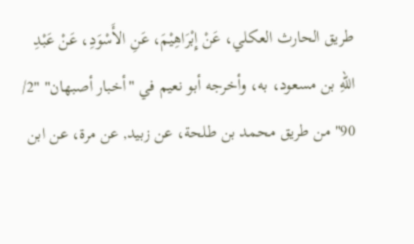طريق الحارث العكلي، عَنْ إِبْرَاهِيْمَ، عَنِ الأَسْوَدِ، عَنْ عَبْدِ اللهِ بن مسعود، به، وأخرجه أبو نعيم في "أخبار أصبهان" "2/ 90" من طريق محمد بن طلحة، عن زبيد, عن مرة، عن ابن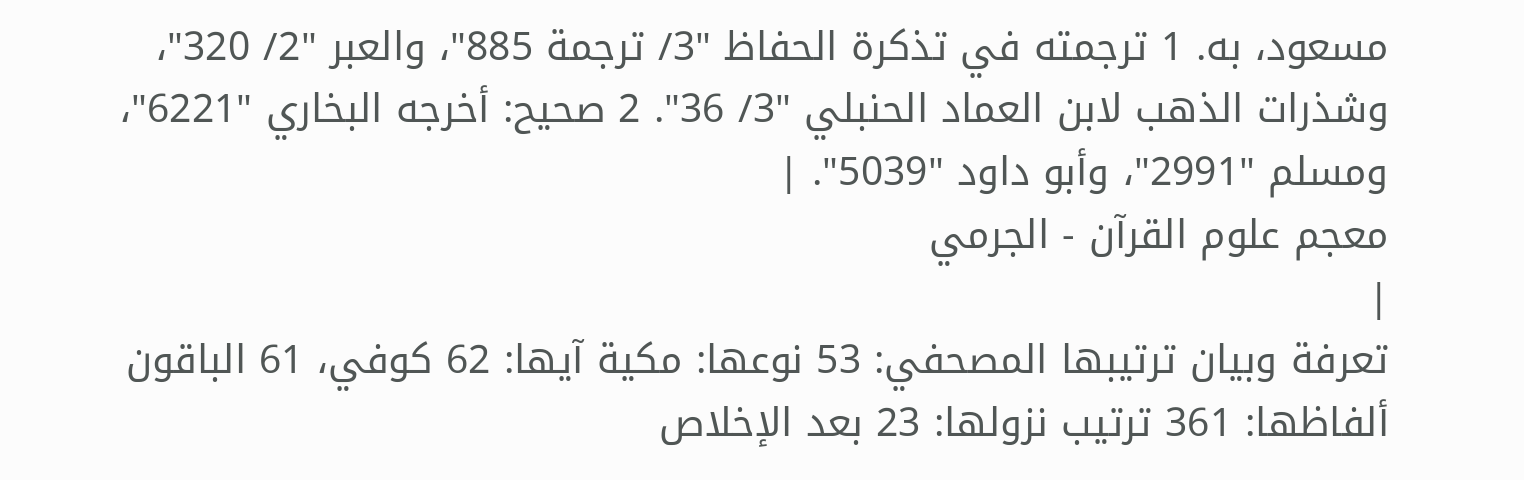مسعود، به. 1 ترجمته في تذكرة الحفاظ "3/ ترجمة 885"، والعبر "2/ 320"، وشذرات الذهب لابن العماد الحنبلي "3/ 36". 2 صحيح: أخرجه البخاري "6221"، ومسلم "2991"، وأبو داود "5039". |
معجم علوم القرآن - الجرمي
|
تعرفة وبيان ترتيبها المصحفي: 53 نوعها: مكية آيها: 62 كوفي، 61 الباقون ألفاظها: 361 ترتيب نزولها: 23 بعد الإخلاص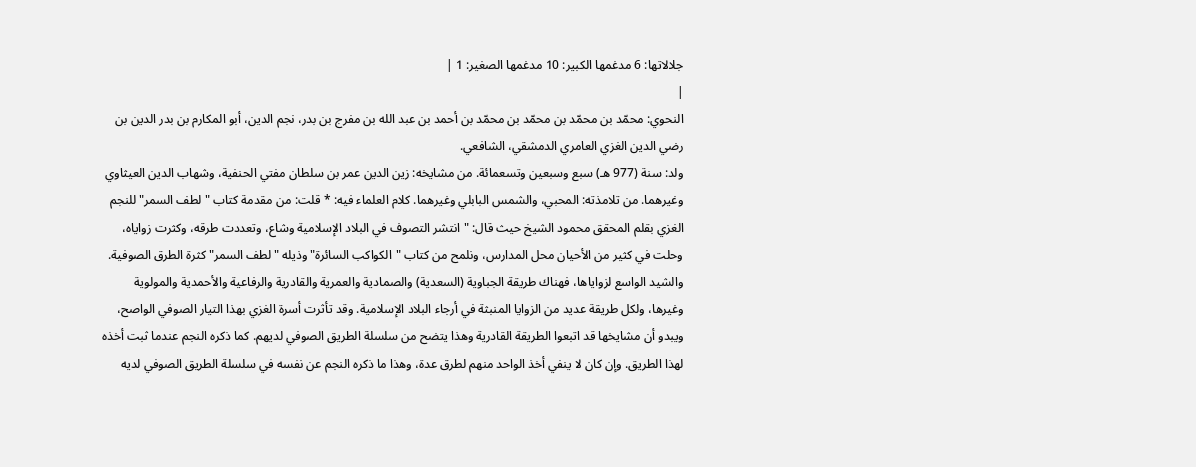جلالاتها: 6 مدغمها الكبير: 10 مدغمها الصغير: 1 |
|
النحوي: محمّد بن محمّد بن محمّد بن محمّد بن أحمد بن عبد الله بن مفرج بن بدر، نجم الدين، أبو المكارم بن بدر الدين بن رضي الدين الغزي العامري الدمشقي، الشافعي.
ولد: سنة (977 هـ) سبع وسبعين وتسعمائة. من مشايخه: زين الدين عمر بن سلطان مفتي الحنفية، وشهاب الدين العيثاوي وغيرهما. من تلامذته: المحبي، والشمس البابلي وغيرهما. كلام العلماء فيه: * قلت: من مقدمة كتاب "لطف السمر" للنجم الغزي بقلم المحقق محمود الشيخ حيث قال: "انتشر التصوف في البلاد الإسلامية وشاع، وتعددت طرقه، وكثرت زواياه، وحلت في كثير من الأحيان محل المدارس، ونلمح من كتاب "الكواكب السائرة" وذيله "لطف السمر" كثرة الطرق الصوفية. والشيد الواسع لزواياها، فهناك طريقة الجباوية (السعدية) والصمادية والعمرية والقادرية والرفاعية والأحمدية والمولوية وغيرها، ولكل طريقة عديد من الزوايا المنبثة في أرجاء البلاد الإسلامية. وقد تأثرت أسرة الغزي بهذا التيار الصوفي الواصح، ويبدو أن مشايخها قد اتبعوا الطريقة القادرية وهذا يتضح من سلسلة الطريق الصوفي لديهم. كما ذكره النجم عندما ثبت أخذه لهذا الطريق. وإن كان لا ينفي أخذ الواحد منهم لطرق عدة، وهذا ما ذكره النجم عن نفسه في سلسلة الطريق الصوفي لديه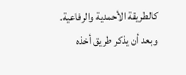كالطريقة الأحمدية والرفاعية. وبعد أن يذكر طريق أخذه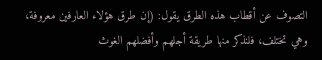التصوف عن أقطاب هذه الطرق يقول: (إن طرق هؤلاء العارفين معروفة، وهي تختلف، فلنذكر منها طريقة أجلهم وأفضلهم الغوث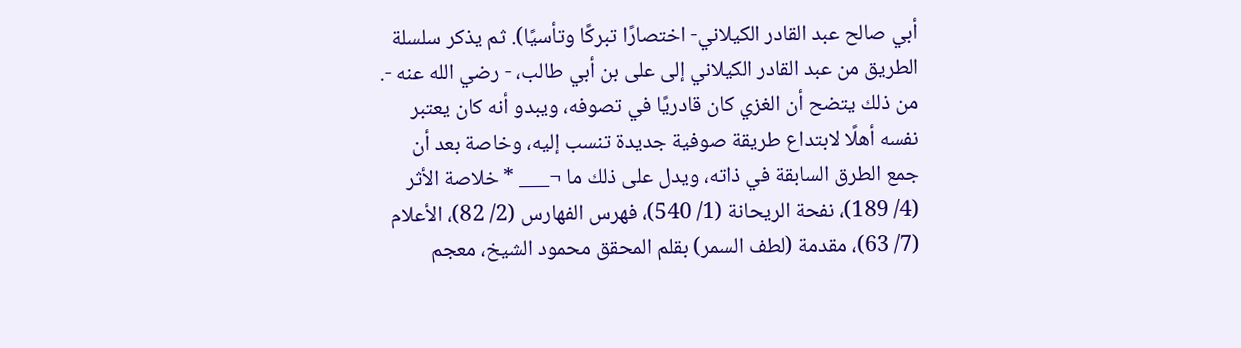أبي صالح عبد القادر الكيلاني- اختصارًا تبركًا وتأسيًا). ثم يذكر سلسلة الطريق من عبد القادر الكيلاني إلى على بن أبي طالب، - رضي الله عنه -. من ذلك يتضح أن الغزي كان قادريًا في تصوفه، ويبدو أنه كان يعتبر نفسه أهلًا لابتداع طريقة صوفية جديدة تنسب إليه، وخاصة بعد أن جمع الطرق السابقة في ذاته، ويدل على ذلك ما ¬___ * خلاصة الأثر (4/ 189)، نفحة الريحانة (1/ 540)، فهرس الفهارس (2/ 82)، الأعلام (7/ 63)، مقدمة (لطف السمر) بقلم المحقق محمود الشيخ، معجم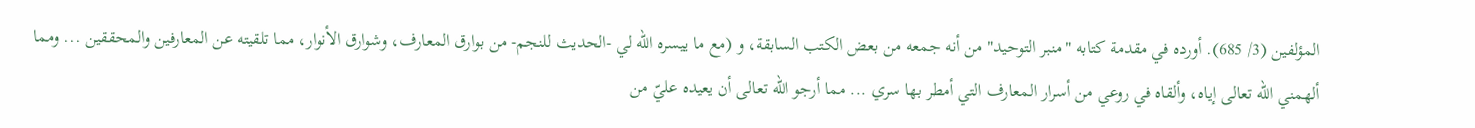المؤلفين (3/ 685). أورده في مقدمة كتابه "منبر التوحيد" من أنه جمعه من بعض الكتب السابقة، و (مع ما ييسره الله لي -الحديث للنجم- من بوارق المعارف، وشوارق الأنوار، مما تلقيته عن المعارفين والمحققين ... ومما ألهمني الله تعالى إياه، وألقاه في روعي من أسرار المعارف التي أمطر بها سري ... مما أرجو الله تعالى أن يعيده عليّ من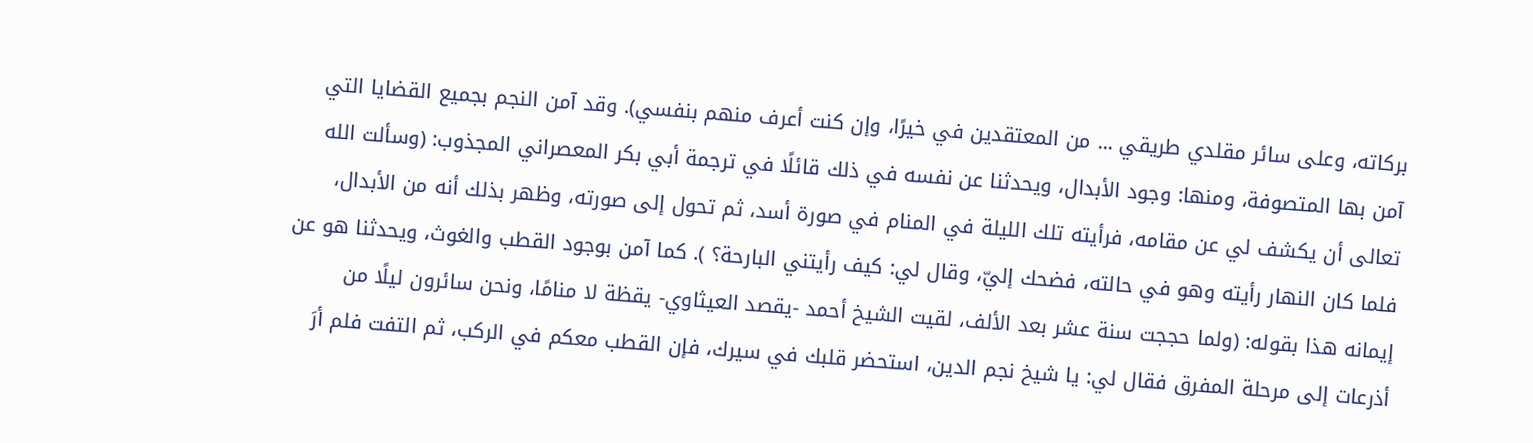بركاته، وعلى سائر مقلدي طريقي ... من المعتقدين في خيرًا، وإن كنت أعرف منهم بنفسي). وقد آمن النجم بجميع القضايا التي آمن بها المتصوفة، ومنها: وجود الأبدال، ويحدثنا عن نفسه في ذلك قائلًا في ترجمة أبي بكر المعصراني المجذوب: (وسألت الله تعالى أن يكشف لي عن مقامه، فرأيته تلك الليلة في المنام في صورة أسد، ثم تحول إلى صورته، وظهر بذلك أنه من الأبدال، فلما كان النهار رأيته وهو في حالته، فضحك إليّ، وقال لي: كيف رأيتني البارحة؟ ). كما آمن بوجود القطب والغوث، ويحدثنا هو عن إيمانه هذا بقوله: (ولما حججت سنة عشر بعد الألف، لقيت الشيخ أحمد -يقصد العيثاوي- يقظة لا منامًا، ونحن سائرون ليلًا من أذرعات إلى مرحلة المفرق فقال لي: يا شيخ نجم الدين، استحضر قلبك في سيرك، فإن القطب معكم في الركب، ثم التفت فلم أرَ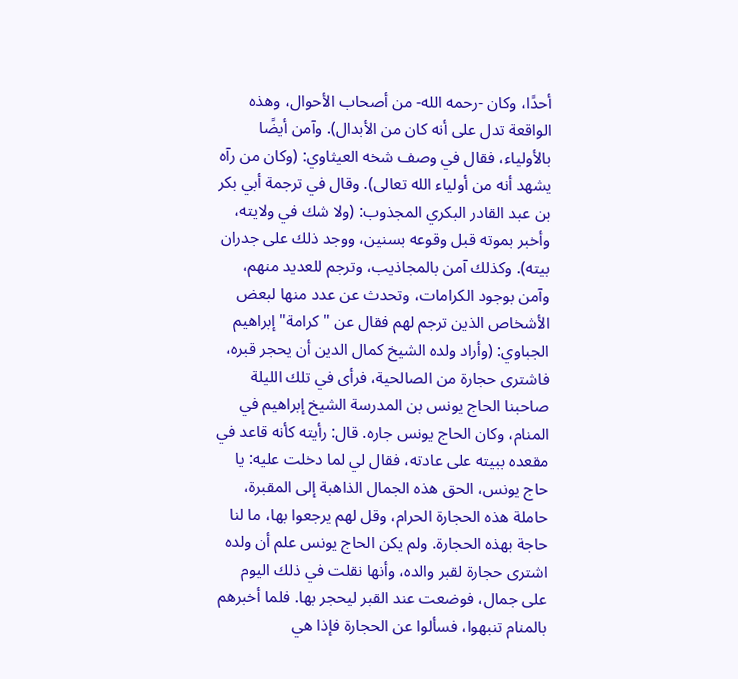أحدًا، وكان -رحمه الله- من أصحاب الأحوال، وهذه الواقعة تدل على أنه كان من الأبدال). وآمن أيضًا بالأولياء، فقال في وصف شخه العيثاوي: (وكان من رآه يشهد أنه من أولياء الله تعالى). وقال في ترجمة أبي بكر بن عبد القادر البكري المجذوب: (ولا شك في ولايته، وأخبر بموته قبل وقوعه بسنين، ووجد ذلك على جدران بيته). وكذلك آمن بالمجاذيب، وترجم للعديد منهم، وآمن بوجود الكرامات، وتحدث عن عدد منها لبعض الأشخاص الذين ترجم لهم فقال عن "كرامة" إبراهيم الجباوي: (وأراد ولده الشيخ كمال الدين أن يحجر قبره، فاشترى حجارة من الصالحية، فرأى في تلك الليلة صاحبنا الحاج يونس بن المدرسة الشيخ إبراهيم في المنام، وكان الحاج يونس جاره. قال: رأيته كأنه قاعد في مقعده ببيته على عادته، فقال لي لما دخلت عليه: يا حاج يونس، الحق هذه الجمال الذاهبة إلى المقبرة، حاملة هذه الحجارة الحرام، وقل لهم يرجعوا بها، ما لنا حاجة بهذه الحجارة. ولم يكن الحاج يونس علم أن ولده اشترى حجارة لقبر والده، وأنها نقلت في ذلك اليوم على جمال، فوضعت عند القبر ليحجر بها. فلما أخبرهم بالمنام تنبهوا، فسألوا عن الحجارة فإذا هي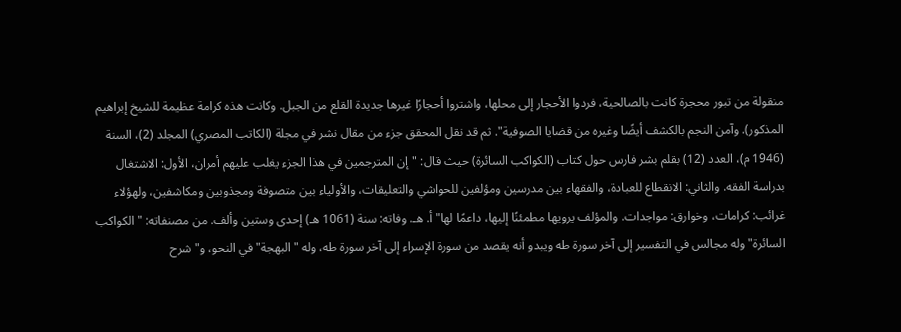منقولة من تبور محجرة كانت بالصالحية، فردوا الأحجار إلى محلها، واشتروا أحجارًا غيرها جديدة القلع من الجبل. وكانت هذه كرامة عظيمة للشيخ إبراهيم المذكور). وآمن النجم بالكشف أيضًا وغيره من قضايا الصوفية". ثم قد نقل المحقق جزء من مقال نشر في مجلة (الكاتب المصري) المجلد (2)، السنة (1946 م)، العدد (12) بقلم بشر فارس حول كتاب (الكواكب السائرة) حيث قال: "إن المترجمين في هذا الجزء يغلب عليهم أمران، الأول: الاشتغال بدراسة الفقه. والثاني: الانقطاع للعبادة، والفقهاء بين مدرسين ومؤلفين للحواشي والتعليقات، والأولياء بين متصوفة ومجذوبين ومكاشفين، ولهؤلاء غرائب: كرامات، وخوارق: مواجدات. والمؤلف يرويها مطمئنًا إليها، داعمًا لها" أ. هـ. وفاته: سنة (1061 هـ) إحدى وستين وألف. من مصنفاته: "الكواكب السائرة" وله مجالس في التفسير إلى آخر سورة طه ويبدو أنه يقصد من سورة الإسراء إلى آخر سورة طه، وله "البهجة" في النحو، و"شرح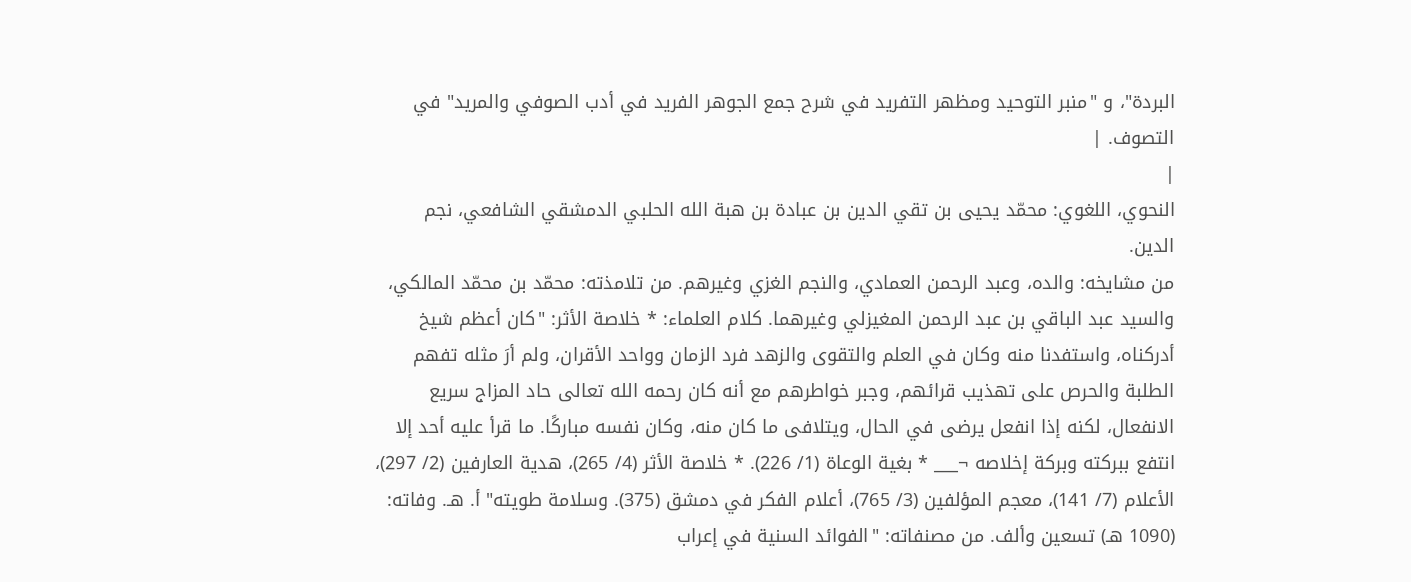البردة"، و "منبر التوحيد ومظهر التفريد في شرح جمع الجوهر الفريد في أدب الصوفي والمريد" في التصوف. |
|
النحوي، اللغوي: محمّد يحيى بن تقي الدين بن عبادة بن هبة الله الحلبي الدمشقي الشافعي، نجم الدين.
من مشايخه: والده، وعبد الرحمن العمادي، والنجم الغزي وغيرهم. من تلامذته: محمّد بن محمّد المالكي، والسيد عبد الباقي بن عبد الرحمن المغيزلي وغيرهما. كلام العلماء: * خلاصة الأثر: "كان أعظم شيخ أدركناه، واستفدنا منه وكان في العلم والتقوى والزهد فرد الزمان وواحد الأقران، ولم أرَ مثله تفهم الطلبة والحرص على تهذيب قرائهم، وجبر خواطرهم مع أنه كان رحمه الله تعالى حاد المزاج سريع الانفعال، لكنه إذا انفعل يرضى في الحال، ويتلافى ما كان منه، وكان نفسه مباركًا. ما قرأ عليه أحد إلا انتفع ببركته وبركة إخلاصه ¬___ * بغية الوعاة (1/ 226). * خلاصة الأثر (4/ 265)، هدية العارفين (2/ 297)، الأعلام (7/ 141)، معجم المؤلفين (3/ 765)، أعلام الفكر في دمشق (375). وسلامة طويته" أ. هـ. وفاته: (1090 هـ) تسعين وألف. من مصنفاته: "الفوائد السنية في إعراب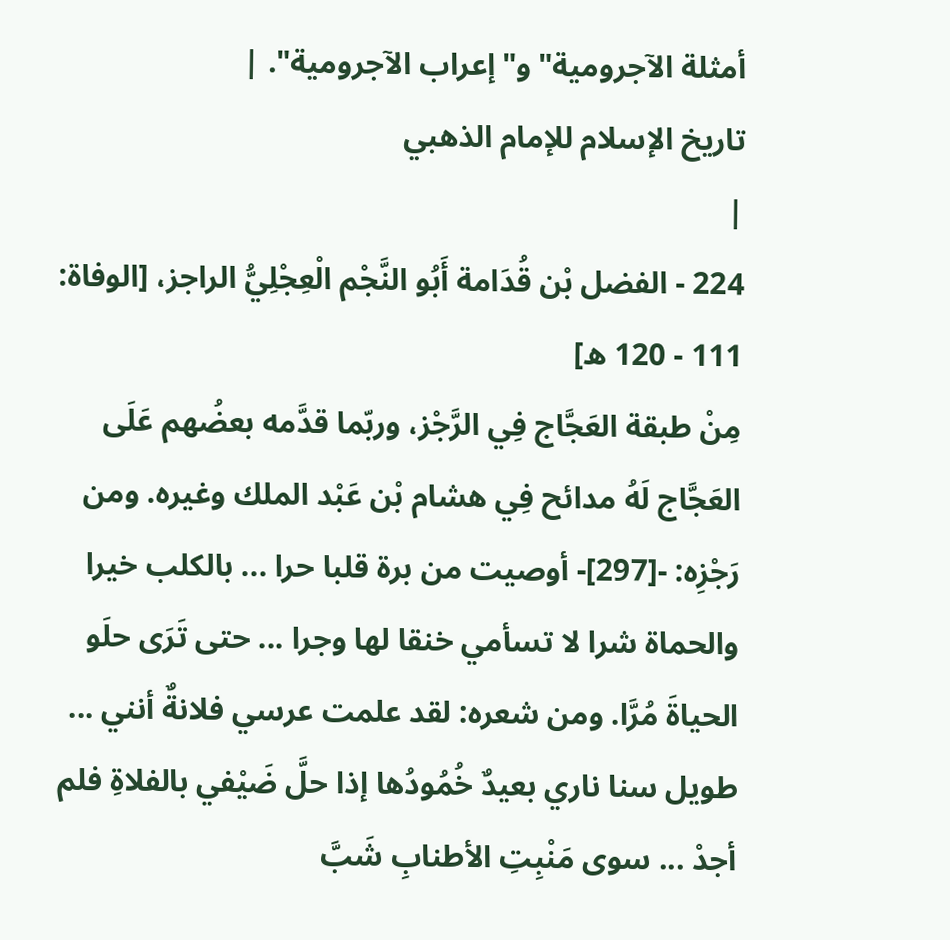أمثلة الآجرومية" و"إعراب الآجرومية". |
تاريخ الإسلام للإمام الذهبي
|
224 - الفضل بْن قُدَامة أَبُو النَّجْم الْعِجْلِيُّ الراجز، [الوفاة: 111 - 120 ه]
مِنْ طبقة العَجَّاج فِي الرَّجْز، وربّما قدَّمه بعضُهم عَلَى العَجَّاج لَهُ مدائح فِي هشام بْن عَبْد الملك وغيره. ومن رَجْزِه: -[297]- أوصيت من برة قلبا حرا ... بالكلب خيرا والحماة شرا لا تسأمي خنقا لها وجرا ... حتى تَرَى حلَو الحياةَ مُرَّا. ومن شعره: لقد علمت عرسي فلانةٌ أنني ... طويل سنا ناري بعيدٌ خُمُودُها إذا حلَّ ضَيْفي بالفلاةِ فلم أجدْ ... سوى مَنْبِتِ الأطنابِ شَبَّ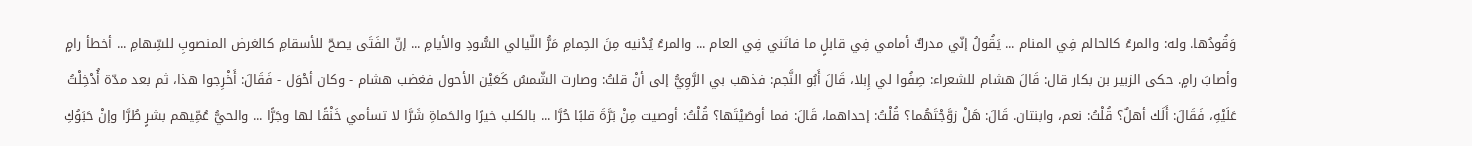وَقُودُها. وله: والمرءُ كالحالم فِي المنام ... يَقُولُ إنّي مدركٌ أمامي فِي قابلٍ ما فاتَني فِي العام ... والمرءُ يُدْنيه مِنَ الحِمامِ مَرُّ اللّيالي السُّودِ والأيامِ ... إنّ الفَتَى يصحّ للأسقامِ كالغرض المنصوبِ للسِّهامِ ... أخطأ رامٍ وأصابَ رامٍ. حكى الزبير بن بكار قال: قَالَ هشام للشعراء: صِفُوا لي إِبلا، قَالَ أَبُو النَّجم: فذهب بي الرَّوِيُّ إلى أنْ قلتُ: وصارت الشّمسُ كَعَيْن الأحول فغضب هشام - وكان أحْوَل - فَقَالَ: أَخْرِجوا هذا، ثم بعد مدّة أُدْخِلْتُ عَلَيْهِ، فَقَالَ: أَلَك أهلٌ؟ قُلْتُ: نعم، وابنتان. قَالَ: هَلْ زوَّجْتَهُما؟ قُلْتُ: إحداهما، قَالَ: فما أوصَيْتَها؟ قُلْتُ: أوصيت مِنْ بَرَّةَ قلبًا حُرَّا ... بالكلب خيرًا والحَماةِ شَرَّا لا تسأمي خَنْقًا لها وجَرًّا ... والحيُّ عُمِّيهم بشرٍ طُرَّا وإنْ حَبَوُكِ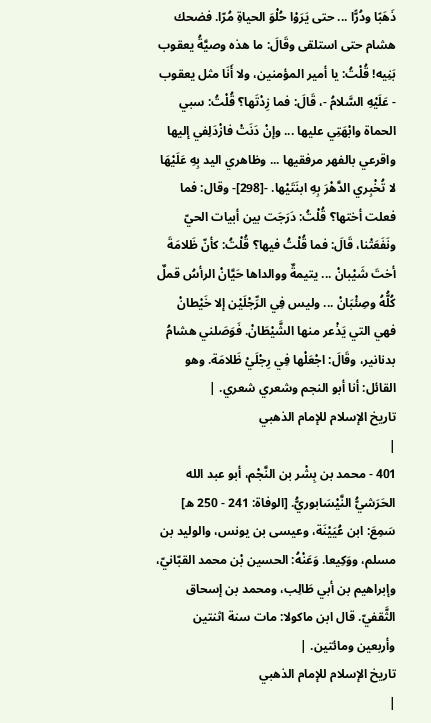ذَهَبًا ودُرًّا ... حتى يَرَوْا حُلْوَ الحياةِ مُرّا. فضحك هشام حتى استلقى وقَالَ: ما هذه وصيَّةُ يعقوب بَنِيه! قُلْتُ: يا أمير المؤمنين، ولا أَنَا مثل يعقوب - عَلَيْهِ السَّلامُ -، قَالَ: فما زِدْتَها؟ قُلْتُ: سبي الحماة وابْهَتِي عليها ... وإنْ دَنَتْ فازْدَلِفي إليها واقرعي بالفهر مرفقيها ... وظاهري اليد بِهِ عَلَيْهَا لا تُخْبِري الدَّهْرَ بِهِ ابنَتَيْها. -[298]- وقال: فما فعلت أختها؟ قُلْتُ: دَرَجَت بين أبيات الحيّ ونَفَعَتْنا، قَالَ: فما قُلْتُ فيها؟ قُلْتُ: كأنّ ظَلامَةَ أختَ شَيْبانْ ... يتيمةٌ ووالداها حَيَّانْ الرأسُ قملٌ كُلُّهُ وصِئْبَانْ ... وليس فِي الرِّجْلَيْن إلا خَيْطانْ فهي التي يَذْعر منها الشَّيْطَانْ. فَوَصَلني هشامُ بدنانير، وقَالَ: اجْعَلْها فِي رِجْلَيْ ظَلامَة. وهو القائل: أنا أبو النجم وشعري شعري. |
تاريخ الإسلام للإمام الذهبي
|
401 - محمد بن بِشْر بن النَّجْم، أبو عبد الله الحَرَشيُّ النَّيْسَابوريُّ. [الوفاة: 241 - 250 ه]
سَمِعَ: ابن عُيَيْنَة، وعيسى بن يونس، والوليد بن مسلم، ووَكِيعا. وَعَنْهُ: الحسين بْن محمد القبّانيّ، وإبراهيم بن أبي طَالِب، ومحمد بن إسحاق الثَّقفيّ. قال ابن ماكولا: مات سنة اثنتين وأربعين ومائتين. |
تاريخ الإسلام للإمام الذهبي
|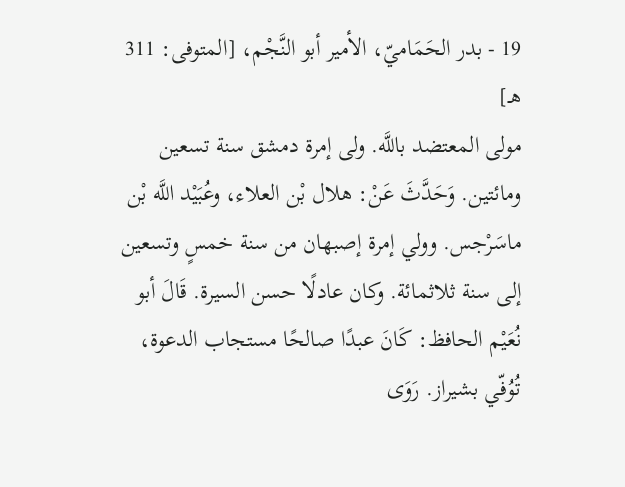19 - بدر الحَمَاميّ، الأمير أبو النَّجْم، [المتوفى: 311 هـ]
مولى المعتضد باللَّه. ولى إمرة دمشق سنة تسعين ومائتين. وَحَدَّثَ عَنْ: هلال بْن العلاء، وعُبَيْد اللَّه بْن ماسَرْجس. وولي إمرة إصبهان من سنة خمسٍ وتسعين إلى سنة ثلاثمائة. وكان عادلًا حسن السيرة. قَالَ أبو نُعَيْم الحافظ: كَانَ عبدًا صالحًا مستجاب الدعوة، تُوُفّي بشيراز. رَوَى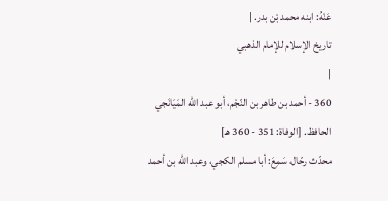عَنْهُ: ابنه محمد بْن بدر. |
تاريخ الإسلام للإمام الذهبي
|
360 - أحمد بن طاهر بن النّجْم، أبو عبد الله المَيَانَجي الحافظ. [الوفاة: 351 - 360 هـ]
محدّث رحّال، سَمِعَ: أبا مسلم الكجي، وعبد الله بن أحمد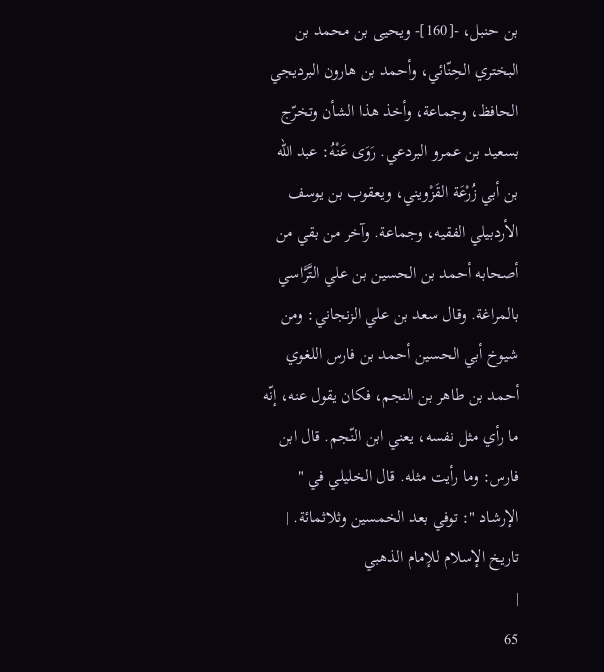بن حنبل، -[160]- ويحيى بن محمد بن البختري الحِنّائي، وأحمد بن هارون البرديجي الحافظ، وجماعة، وأخذ هذا الشأن وتخرّج بسعيد بن عمرو البردعي. رَوَى عَنْهُ: عبد الله بن أبي زُرْعَة القَزْويني، ويعقوب بن يوسف الأردبيلي الفقيه، وجماعة. وآخر من بقي من أصحابه أحمد بن الحسين بن علي التَّرَّاسي بالمراغة. وقال سعد بن علي الزنجاني: ومن شيوخ أبي الحسين أحمد بن فارس اللغوي أحمد بن طاهر بن النجم، فكان يقول عنه، إنّه ما رأي مثل نفسه، يعني ابن النّجم. قال ابن فارس: وما رأيت مثله. قال الخليلي في " الإرشاد ": توفي بعد الخمسين وثلاثمائة. |
تاريخ الإسلام للإمام الذهبي
|
65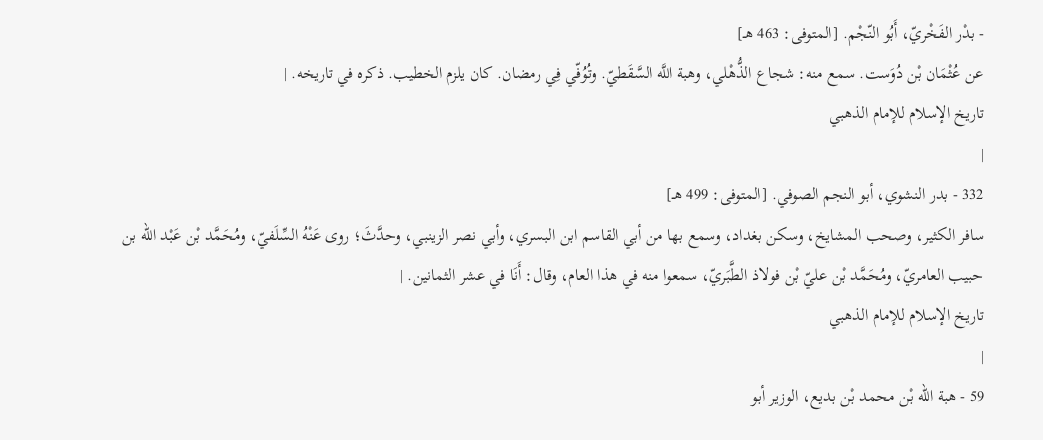- بدْر الفَخْريّ، أَبُو النّجْم. [المتوفى: 463 هـ]
عن عُثْمَان بْن دُوَست. سمع منه: شجاع الذُّهْلي، وهبة اللَّه السَّقَطيّ. وتُوُفّي فِي رمضان. كان يلزم الخطيب. ذكره في تاريخه. |
تاريخ الإسلام للإمام الذهبي
|
332 - بدر النشوي، أبو النجم الصوفي. [المتوفى: 499 هـ]
سافر الكثير، وصحب المشايخ، وسكن بغداد، وسمع بها من أبي القاسم ابن البسري، وأبي نصر الزينبي، وحدَّثَ؛ روى عَنْهُ السِّلَفيّ، ومُحَمَّد بْن عَبْد الله بن حبيب العامريّ، ومُحَمَّد بْن عليّ بْن فولاذ الطَّبَريّ، سمعوا منه في هذا العام، وقال: أَنَا في عشر الثمانين. |
تاريخ الإسلام للإمام الذهبي
|
59 - هبة الله بْن محمد بْن بديع، الوزير أبو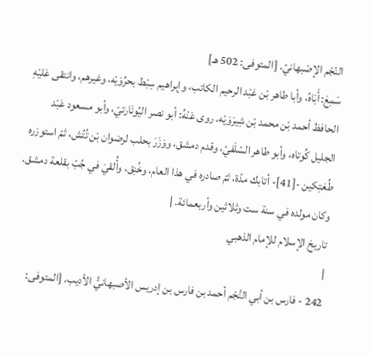النّجْم الإصْبهانيّ. [المتوفى: 502 هـ]
سَمِعَ: أَبَاهُ، وأبا طاهر بْن عَبْد الرحيم الكاتب، وإبراهيم سِبْط بحرُوَيْه، وغيرهم، وانتقى عَليْهِ الحافظ أحمد بْن محمد بْن شِيرَوَيْه. روى عَنْهُ: أبو نصر اليُونَارتيّ، وأبو مسعود عَبْد الجليل كُوتاه، وأبو طاهر السّلَفيّ، وقدم دمشق، ووَزَرَ بحلب لرضوان بْن تُتُش، ثمّ استوزره طُغتِكين -[41]- أتابك مدّة، ثمّ صادره في هذا العام، وخُنِق، وأُلقيَ في جُبّ بقلعة دمشق. وكان مولده في سنة ست وثلاثين وأربعمائة. |
تاريخ الإسلام للإمام الذهبي
|
242 - فارس بن أبي النَّجْم أحمد بن فارس بن إدريس الأصبهانيُّ الأديب. [المتوفى: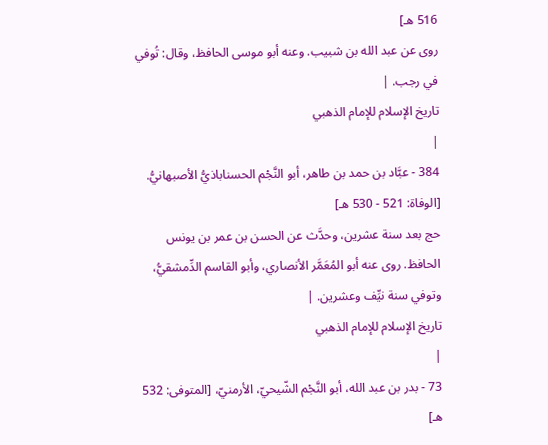516 هـ]
روى عن عبد الله بن شبيب. وعنه أبو موسى الحافظ، وقال: تُوفي في رجب. |
تاريخ الإسلام للإمام الذهبي
|
384 - عبَّاد بن حمد بن طاهر، أبو النَّجْم الحسناباذيُّ الأصبهانيُّ. [الوفاة: 521 - 530 هـ]
حج بعد سنة عشرين، وحدَّث عن الحسن بن عمر بن يونس الحافظ. روى عنه أبو المُعَمَّر الأنصاري، وأبو القاسم الدِّمشقيُّ، وتوفي سنة نيِّف وعشرين. |
تاريخ الإسلام للإمام الذهبي
|
73 - بدر بن عبد الله، أبو النَّجْم الشّيحيّ، الأرمنيّ، [المتوفى: 532 هـ]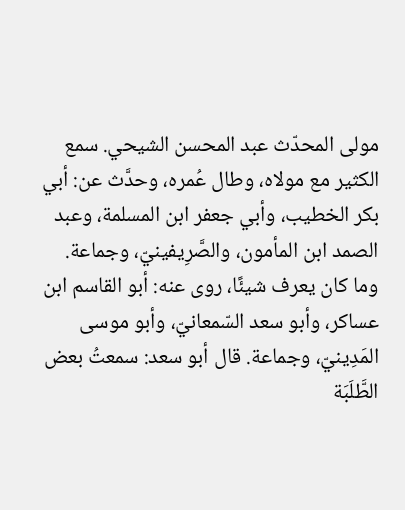مولى المحدّث عبد المحسن الشيحي. سمع الكثير مع مولاه، وطال عُمره، وحدَّث عن: أبي بكر الخطيب، وأبي جعفر ابن المسلمة، وعبد الصمد ابن المأمون، والصَّرِيفينيّ، وجماعة. وما كان يعرف شيئًا، روى عنه: أبو القاسم ابن عساكر، وأبو سعد السّمعانيّ، وأبو موسى المَدِينيّ، وجماعة. قال أبو سعد: سمعتُ بعض الطَّلَبَة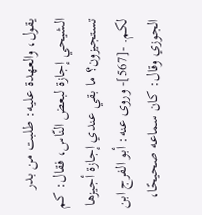يقول، والعهدة عليه: طلبت من بدر الشيحي إجازة لبعض النّاس، فقال: كم تستجيزون؟ ما بقي عندي إجازة أجيزها لكم. -[567]- وروى عنه: أبو الفرج ابن الجوزي وقال: كان سماعه صحيحًا،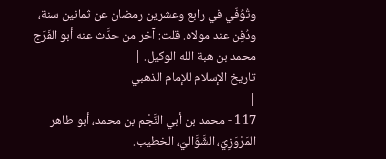وتُوُفّي في رابع وعشرين رمضان عن ثمانين سنة، ودُفِن عند مولاه. قلت: آخر من حدَّث عنه أبو الفَرَج محمد بن هبة الله الوكيل. |
تاريخ الإسلام للإمام الذهبي
|
117 - محمد بن أبي النَّجْم بن محمد، أبو طاهر المَرْوَزِيّ، الشَّوَّاليّ، الخطيب.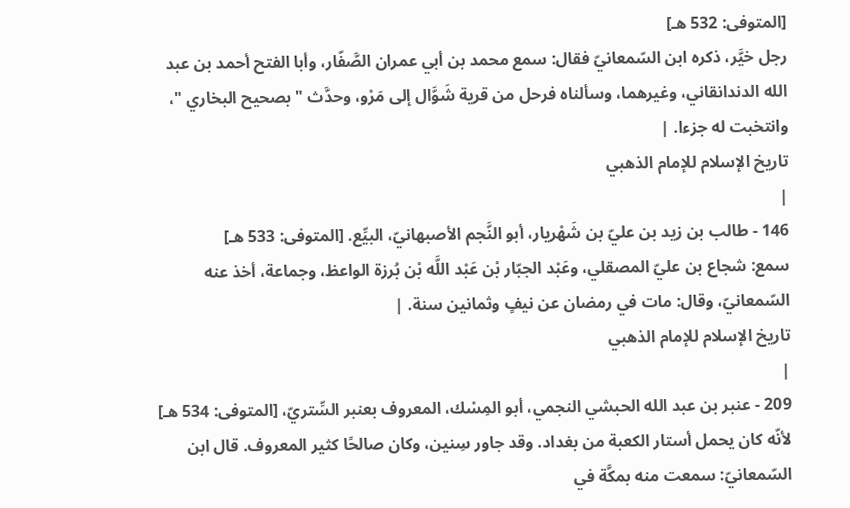[المتوفى: 532 هـ]
رجل خيَّر، ذكره ابن السّمعانيّ فقال: سمع محمد بن أبي عمران الصَّفّار، وأبا الفتح أحمد بن عبد الله الدندانقاني، وغيرهما، وسألناه فرحل من قرية شَوَّال إلى مَرْو، وحدَّث " بصحيح البخاري "، وانتخبت له جزءا. |
تاريخ الإسلام للإمام الذهبي
|
146 - طالب بن زيد بن عليّ بن شَهْريار، أبو النَّجم الأصبهانيّ، البيِّع. [المتوفى: 533 هـ]
سمع: شجاع بن عليّ المصقلي، وعَبْد الجبّار بْن عَبْد اللَّه بْن بُرزة الواعظ، وجماعة، أخذ عنه السّمعانيّ، وقال: مات في رمضان عن نيفٍ وثمانين سنة. |
تاريخ الإسلام للإمام الذهبي
|
209 - عنبر بن عبد الله الحبشي النجمي، أبو المِسْك، المعروف بعنبر السِّتريّ، [المتوفى: 534 هـ]
لأنّه كان يحمل أستار الكعبة من بغداد. وقد جاور سِنين، وكان صالحًا كثير المعروف. قال ابن السّمعانيّ: سمعت منه بمكَّة في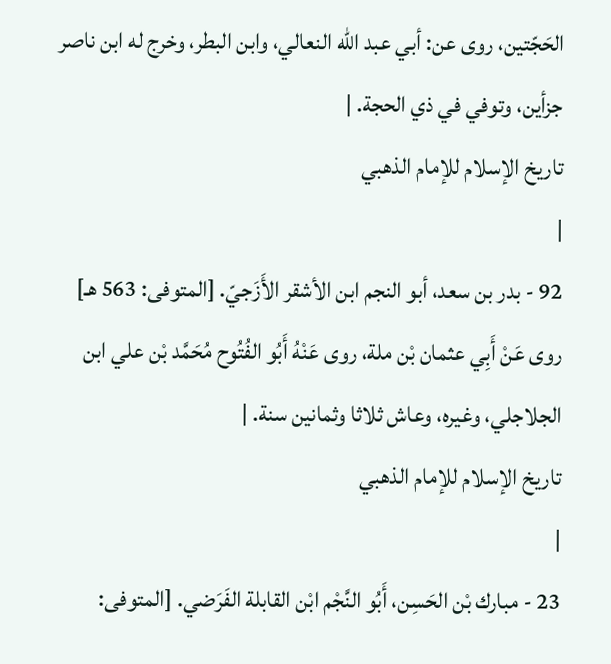الحَجّتين، روى عن: أبي عبد الله النعالي، وابن البطر، وخرج له ابن ناصر جزأين، وتوفي في ذي الحجة. |
تاريخ الإسلام للإمام الذهبي
|
92 - بدر بن سعد، أبو النجم ابن الأشقر الأَزَجيّ. [المتوفى: 563 هـ]
روى عَنْ أَبِي عثمان بْن ملة، روى عَنْهُ أَبُو الفُتُوح مُحَمَّد بْن علي ابن الجلاجلي، وغيره، وعاش ثلاثا وثمانين سنة. |
تاريخ الإسلام للإمام الذهبي
|
23 - مبارك بْن الحَسِن، أَبُو النَّجْم ابْن القابلة الفَرَضي. [المتوفى: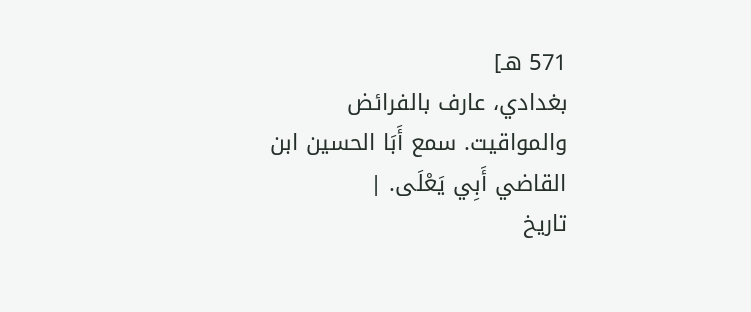571 هـ]
بغدادي، عارف بالفرائض والمواقيت. سمع أَبَا الحسين ابن القاضي أَبِي يَعْلَى. |
تاريخ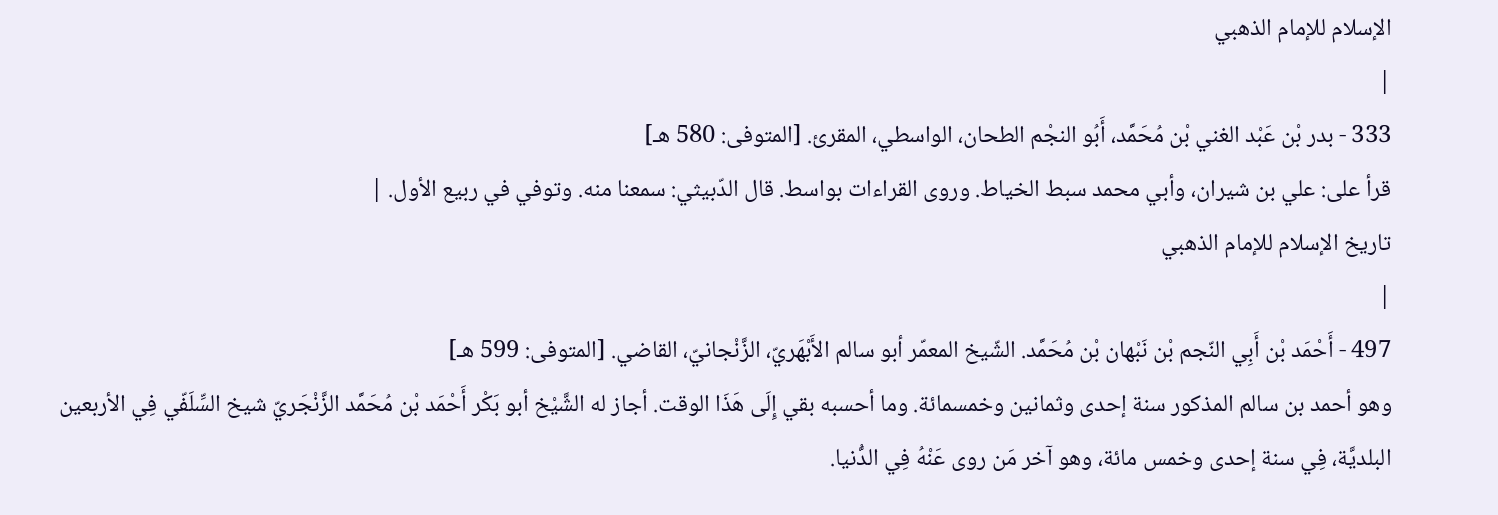الإسلام للإمام الذهبي
|
333 - بدر بْن عَبْد الغني بْن مُحَمَّد، أَبُو النجْم الطحان، الواسطي، المقرئ. [المتوفى: 580 هـ]
قرأ على: علي بن شيران، وأبي محمد سبط الخياط. وروى القراءات بواسط. قال الدّبيثي: سمعنا منه. وتوفي في ربيع الأول. |
تاريخ الإسلام للإمام الذهبي
|
497 - أَحْمَد بْن أَبِي النّجم بْن نَبْهان بْن مُحَمَّد. الشّيخ المعمّر أبو سالم الأَبْهَريّ، الزَّنْجانيّ، القاضي. [المتوفى: 599 هـ]
وهو أحمد بن سالم المذكور سنة إحدى وثمانين وخمسمائة. وما أحسبه بقي إِلَى هَذَا الوقت. أجاز له الشَّيْخ أبو بَكْر أَحْمَد بْن مُحَمَّد الزَّنْجَريّ شيخ السِّلَفّي فِي الأربعين البلديَّة، فِي سنة إحدى وخمس مائة، وهو آخر مَن روى عَنْهُ فِي الدُّنيا.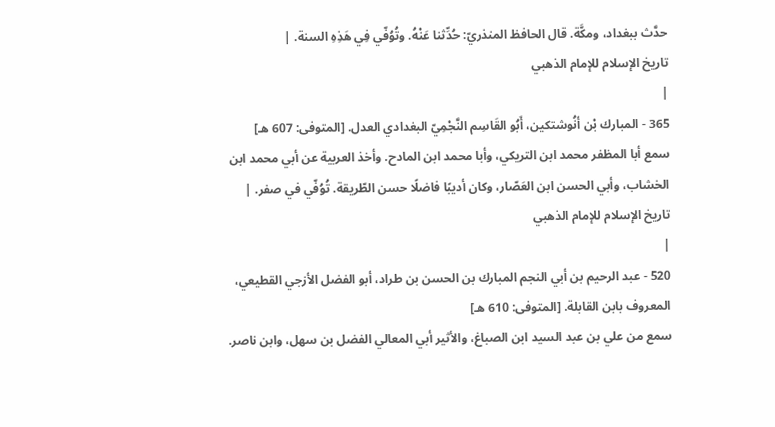حدَّث ببغداد، ومكَّة. قال الحافظ المنذريّ: حُدِّثنا عَنْهُ. وتُوُفّي فِي هَذِهِ السنة. |
تاريخ الإسلام للإمام الذهبي
|
365 - المبارك بْن أنُوشتكين، أَبُو القَاسِم النَّجْمِيّ البغدادي العدل. [المتوفى: 607 هـ]
سمع أبا المظفر محمد ابن التريكي، وأبا محمد ابن المادح. وأخذ العربية عن أبي محمد ابن الخشاب، وأبي الحسن ابن العَصّار، وكان أديبًا فاضلًا حسن الطّريقة. تُوُفّي في صفر. |
تاريخ الإسلام للإمام الذهبي
|
520 - عبد الرحيم بن أبي النجم المبارك بن الحسن بن طراد، أبو الفضل الأزجي القطيعي، المعروف بابن القابلة. [المتوفى: 610 هـ]
سمع من علي بن عبد السيد ابن الصباغ، والأثير أبي المعالي الفضل بن سهل، وابن ناصر.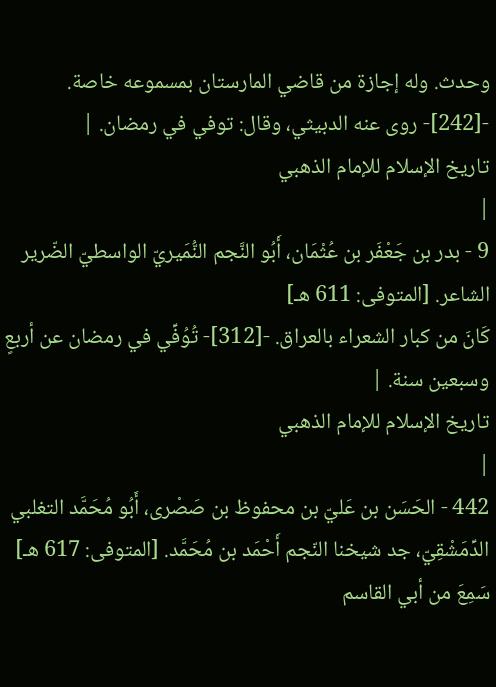وحدث. وله إجازة من قاضي المارستان بمسموعه خاصة. -[242]- روى عنه الدبيثي، وقال: توفي في رمضان. |
تاريخ الإسلام للإمام الذهبي
|
9 - بدر بن جَعْفَر بن عُثْمَان، أَبُو النَّجم النُّمَيريّ الواسطيّ الضّرير الشاعر. [المتوفى: 611 هـ]
كَانَ من كبار الشعراء بالعراق. -[312]- تُوُفِّي في رمضان عن أربعٍ وسبعين سنة. |
تاريخ الإسلام للإمام الذهبي
|
442 - الحَسَن بن عَليّ بن محفوظ بن صَصْرى، أَبُو مُحَمَّد التغلبي الدِّمَشْقِيّ، جد شيخنا النّجم أَحْمَد بن مُحَمَّد. [المتوفى: 617 هـ]
سَمِعَ من أبي القاسم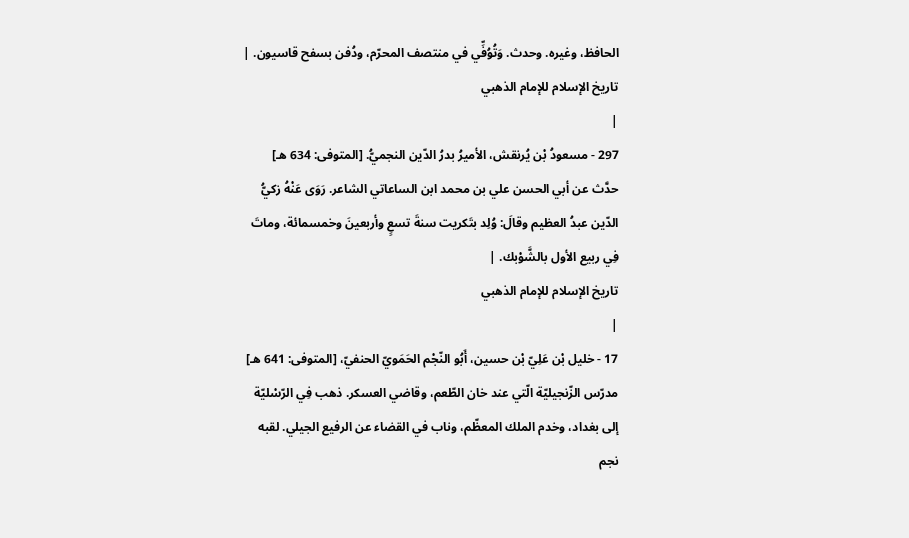الحافظ، وغيره. وحدث. وَتُوُفِّي في منتصف المحرّم، ودُفن بسفح قاسيون. |
تاريخ الإسلام للإمام الذهبي
|
297 - مسعودُ بْن يُرنقش، الأميرُ بدرُ الدّين النجميُّ. [المتوفى: 634 هـ]
حدَّث عن أبي الحسن علي بن محمد ابن الساعاتي الشاعر. رَوَى عَنْهُ زكيُّ الدّين عبدُ العظيم وقالَ: وُلِد بتَكريت سنةَ تسعٍ وأربعينَ وخمسمائة، وماتَ فِي ربيع الأول بالشَّوْبك. |
تاريخ الإسلام للإمام الذهبي
|
17 - خليل بْن عَلِيّ بْن حسين، أَبُو النّجْم الحَمَويّ الحنفيّ، [المتوفى: 641 هـ]
مدرّس الزّنجيليّة الّتي عند خان الطّعم، وقاضي العسكر. ذهب فِي الرّسْليّة إلى بغداد، وخدم الملك المعظّم، وناب في القضاء عن الرفيع الجيلي. لقبه نجم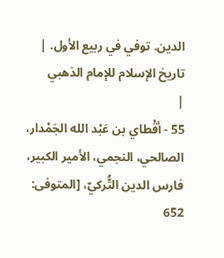الدين. توفي في ربيع الأول. |
تاريخ الإسلام للإمام الذهبي
|
55 - أقْطاي بن عَبْد الله الجَمْدار، الصالحي، النجمي، الأمير الكبير، فارس الدين التُّركيّ، [المتوفى: 652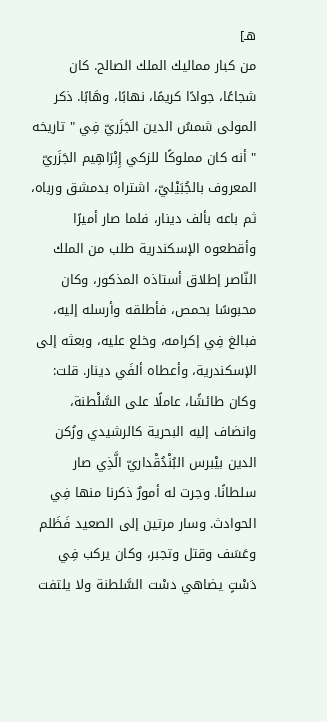هـ]
من كبار مماليك الملك الصالح. كان شجاعًا، جوادًا كريمًا، نهابًا، وهَابًا. ذكر المولى شمسُ الدين الجَزَريّ فِي " تاريخه " أنه كان مملوكًا للزكي إِبْرَاهِيم الجَزَريّ المعروف بالجُبَيْليّ، اشتراه بدمشق ورباه، ثم باعه بألف دينار، فلما صار أميرًا وأقطعوه الإسكندرية طلب من الملك النّاصر إطلاق أستاذه المذكور، وكان محبوسًا بحمص، فأطلقه وأرسله إليه، فبالغ فِي إكرامه، وخلع عليه، وبعثه إلى الإسكندرية، وأعطاه ألفَي دينار. قلت: وكان طائشًا، عاملًا على السَّلْطنة، وانضاف إليه البحرية كالرشيدي ورُكن الدين بيْبرس البُنْدُقْداريّ الَّذِي صار سلطانًا. وجرت له أمورٌ ذكرنا منها فِي الحوادث. وسار مرتين إلى الصعيد فَظَلم وعَسَف وقتل وتجبر، وكان يركب فِي دَسْتٍ يضاهي دسْت السَّلطنة ولا يلتفت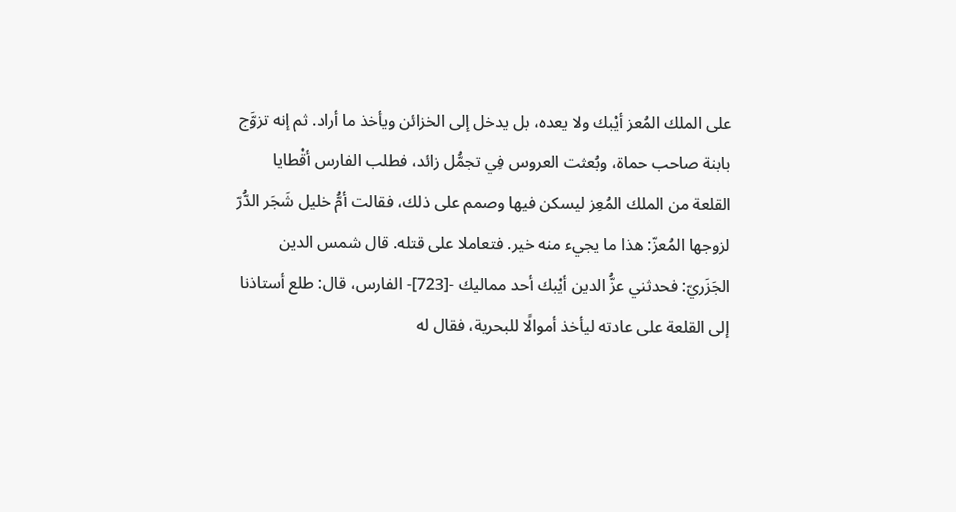على الملك المُعز أيْبك ولا يعده، بل يدخل إلى الخزائن ويأخذ ما أراد. ثم إنه تزوَّج بابنة صاحب حماة، وبُعثت العروس فِي تجمُّل زائد، فطلب الفارس أقْطايا القلعة من الملك المُعِز ليسكن فيها وصمم على ذلك، فقالت أمُّ خليل شَجَر الدُّرّ لزوجها المُعزّ: هذا ما يجيء منه خير. فتعاملا على قتله. قال شمس الدين الجَزَريّ: فحدثني عزُّ الدين أيْبك أحد مماليك -[723]- الفارس، قال: طلع أستاذنا إلى القلعة على عادته ليأخذ أموالًا للبحرية، فقال له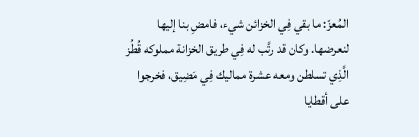المُعزّ: ما بقي فِي الخزائن شيء، فامضِ بنا إليها لنعرضها. وكان قد رتَّب له فِي طريق الخزانة مملوكه قُطُز الَّذِي تسلطن ومعه عشرة مماليك فِي مَضِيق، فخرجوا على أقطايا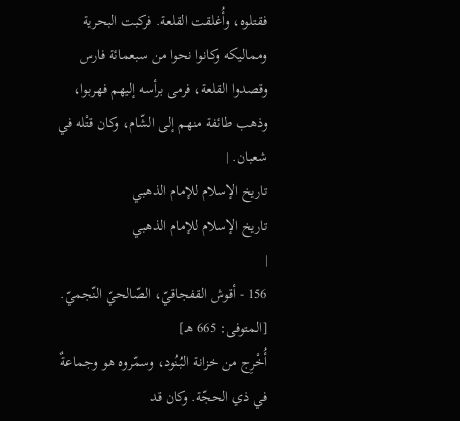فقتلوه، وأُغلقت القلعة. فركبت البحرية ومماليكه وكانوا نحوا من سبعمائة فارس وقصدوا القلعة، فرمى برأسه إليهم فهربوا، وذهب طائفة منهم إلى الشّام، وكان قتْله في شعبان. |
تاريخ الإسلام للإمام الذهبي
تاريخ الإسلام للإمام الذهبي
|
156 - أقوش القفجاقيّ، الصّالحيّ النّجميّ. [المتوفى: 665 هـ]
أُخْرِج من خزانة البُنُود، وسمّروه هو وجماعةٌ في ذي الحجّة. وكان قد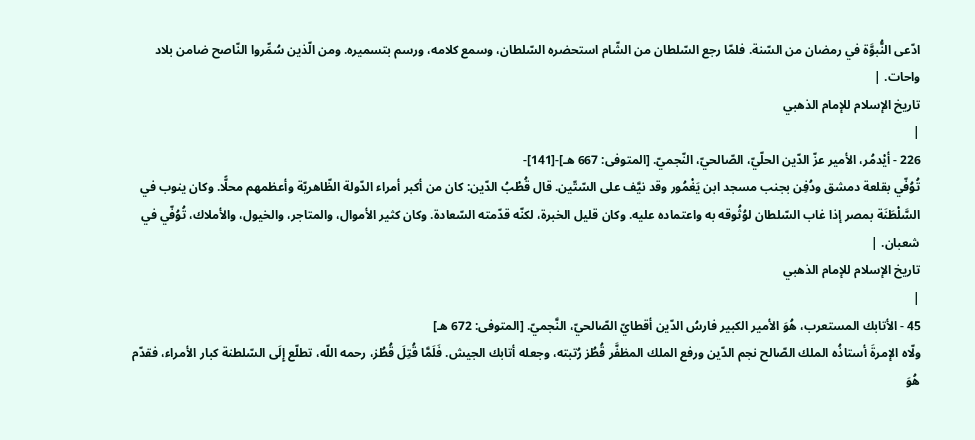ادّعى النُّبوَّة في رمضان من السّنة. فلمّا رجع السّلطان من الشّام استحضره السّلطان، وسمع كلامه، ورسم بتسميره. ومن الّذين سُمِّروا النّاصح ضامن بلاد واحات. |
تاريخ الإسلام للإمام الذهبي
|
226 - أيْدمُر، الأمير عزّ الدّين الحلّيّ، الصّالحيّ، النّجميّ. [المتوفى: 667 هـ]-[141]-
تُوُفّي بقلعة دمشق ودُفِن بجنب مسجد ابن يَغْمُور وقد نيَّف على السّتّين. قال قُطْبُ الدّين: كان من أكبر أمراء الدّولة الظّاهريّة وأعظمهم محلًّا. وكان ينوب في السَّلْطَنَة بمصر إذا غاب السّلطان لوُثُوقه به واعتماده عليه. وكان قليل الخبرة، لكنّه قدّمته السّعادة. وكان كثير الأموال، والمتاجر، والخيول، والأملاك، تُوُفّي في شعبان. |
تاريخ الإسلام للإمام الذهبي
|
45 - الأتابك المستعرب، هُوَ الأمير الكبير فارسُ الدّين أقطايّ الصّالحيّ، النَّجميّ. [المتوفى: 672 هـ]
ولّاه الإمرةَ أستاذُه الملك الصّالح نجم الدّين ورفع الملك المظفَّر قُطُز رُتبته، وجعله أتابك الجيش. فَلَمَّا قُتِلَ قُطُز، رحمه اللّه، تطلّع إِلَى السّلطنة كبار الأمراء، فقدّم هُوَ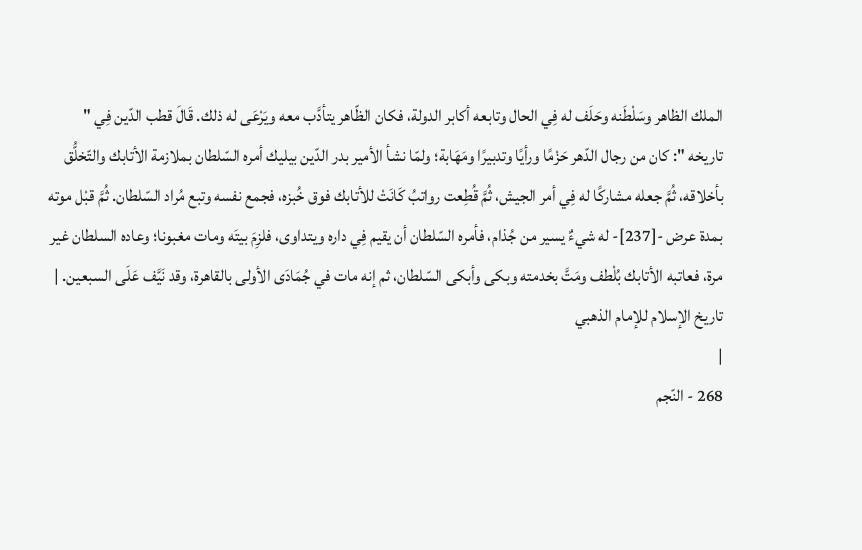الملك الظاهر وسَلْطَنه وحَلَف له فِي الحال وتابعه أكابر الدولة، فكان الظّاهر يتأدَّب معه ويَرْعَى له ذلك. قَالَ قطب الدّين فِي " تاريخه ": كان من رجال الدّهر حَزْمًا ورأيًا وتدبيرًا ومَهَابة؛ ولمّا نشأ الأمير بدر الدّين بيليك أمره السّلطان بملازمة الأتابك والتّخلُّق بأخلاقه، ثُمَّ جعله مشاركًا له فِي أمر الجيش، ثُمَّ قُطِعت رواتبُ كَانَتْ للأتابك فوق خُبزه، فجمع نفسه وتبع مُراد السّلطان. ثُمَّ قبْل موته بمدة عرض -[237]- له شيءٌ يسير من جُذام، فأمره السّلطان أن يقيم فِي داره ويتداوى، فلزِمَ بيتَه ومات مغبونا؛ وعاده السلطان غير مرة، فعاتبه الأتابك بُلْطف ومَتَّ بخدمته وبكى وأبكى السّلطان، ثم إنه مات في جُمَادَى الأولى بالقاهرة، وقد نَيَّف عَلَى السبعين. |
تاريخ الإسلام للإمام الذهبي
|
268 - النّجم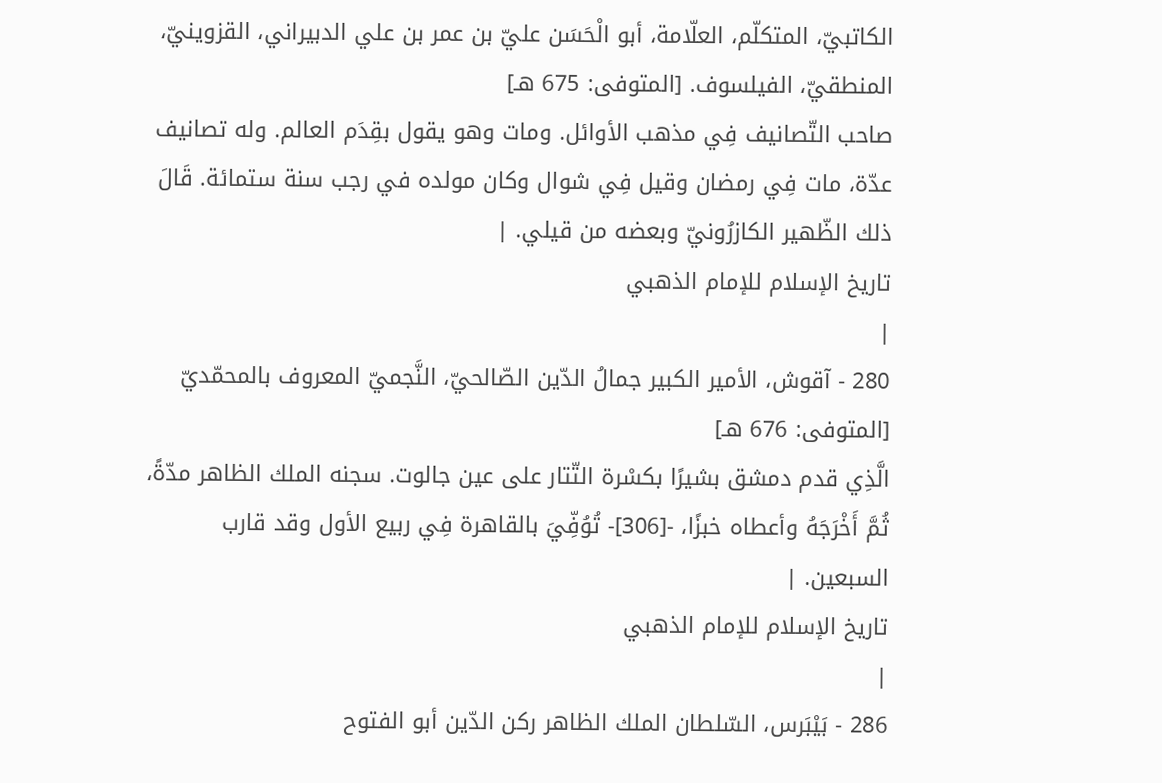الكاتبيّ، المتكلّم، العلّامة، أبو الْحَسَن عليّ بن عمر بن علي الدبيراني، القزوينيّ، المنطقيّ، الفيلسوف. [المتوفى: 675 هـ]
صاحب التّصانيف فِي مذهب الأوائل. ومات وهو يقول بقِدَم العالم. وله تصانيف عدّة، مات فِي رمضان وقيل فِي شوال وكان مولده في رجب سنة ستمائة. قَالَ ذلك الظّهير الكازرُونيّ وبعضه من قيلي. |
تاريخ الإسلام للإمام الذهبي
|
280 - آقوش، الأمير الكبير جمالُ الدّين الصّالحيّ، النَّجميّ المعروف بالمحمّديّ [المتوفى: 676 هـ]
الَّذِي قدم دمشق بشيرًا بكسْرة التّتار على عين جالوت. سجنه الملك الظاهر مدّةً، ثُمَّ أَخْرَجَهُ وأعطاه خبزًا، -[306]- تُوُفِّيَ بالقاهرة فِي ربيع الأول وقد قارب السبعين. |
تاريخ الإسلام للإمام الذهبي
|
286 - بَيْبَرس، السّلطان الملك الظاهر ركن الدّين أبو الفتوح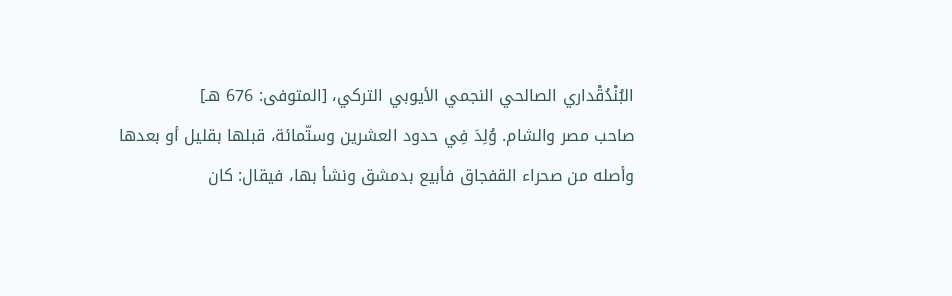البُنْدُقْداري الصالحي النجمي الأيوبي التركي، [المتوفى: 676 هـ]
صاحب مصر والشام. وُلِدَ فِي حدود العشرين وستّمائة، قبلها بقليل أو بعدها وأصله من صحراء القفجاق فأبيع بدمشق ونشأ بها، فيقال: كان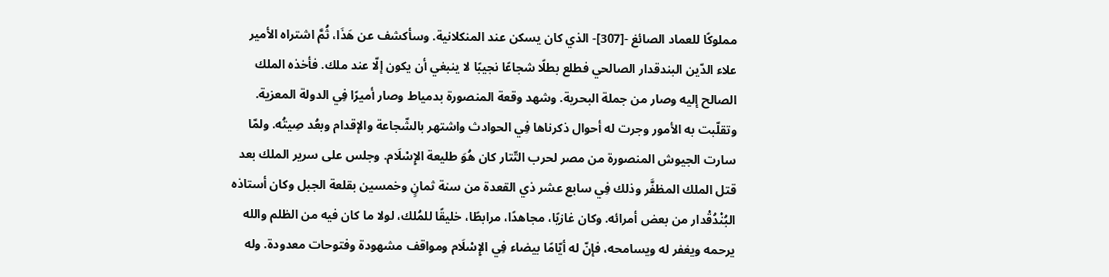مملوكًا للعماد الصائغ -[307]- الذي كان يسكن عند المنكلانية. وسأكشف عن هَذَا، ثُمَّ اشتراه الأمير علاء الدّين البندقدار الصالحي فطلع بطلًا شجاعًا نجيبًا لا ينبغي أن يكون إلّا عند ملك. فأخذه الملك الصالح إليه وصار من جملة البحرية. وشهد وقعة المنصورة بدمياط وصار أميرًا فِي الدولة المعزية. وتقلّبت به الأمور وجرت له أحوال ذكرناها فِي الحوادث واشتهر بالشّجاعة والإقدام وبعُد صِيتُه. ولمّا سارت الجيوش المنصورة من مصر لحرب التّتار كان هُوَ طليعة الإِسْلَام. وجلس على سرير الملك بعد قتل الملك المظفَّر وذلك فِي سابع عشر ذي القعدة من سنة ثمانٍ وخمسين بقلعة الجبل وكان أستاذه البُنْدُقْدار من بعض أمرائه. وكان غازيًا، مجاهدًا، مرابطًا، خليقًا للمُلك، لولا ما كان فيه من الظلم والله يرحمه ويغفر له ويسامحه، فإنّ له أيّامًا بيضاء فِي الإِسْلَام ومواقف مشهودة وفتوحات معدودة. وله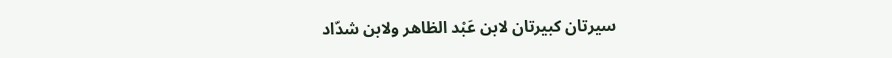سيرتان كبيرتان لابن عَبْد الظاهر ولابن شدّاد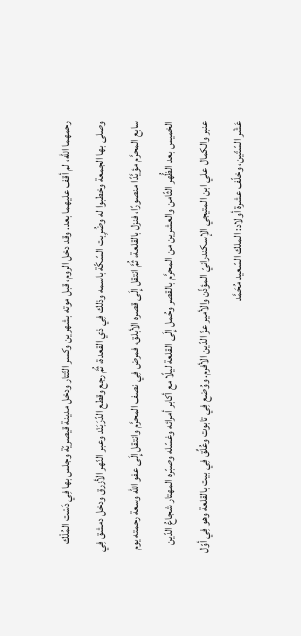رحمهما اللّه، لم أقف عليهما بعد. وقد دخل الروم، قبل موته بشهرين وكسر التّتار ودخل مدينة قيصريّة وجلس بها فِي دَسْت المُلْك وصلى بها الجمعة وخطبوا له وضُرِبت السّكّة باسمه وذلك فِي ذي القعدة، ثُمَّ رجع وقطع الدّرَبَنْد وعبر النّهر الأزرق ودخل دمشق فِي سابع المحرَّم مؤيَّدًا منصورًا، فنزل بالقلعة، ثُمَّ انتقل إِلَى قصره الأبلق، فمرض فِي نصف المحرَّم وانتقل إِلَى عفو اللّه وسعة رحمته يوم الخميس بعد الظُّهر الثّامن والعشرين من المحرَّم بالقصر وحُمل إِلَى القلعة ليلًا مع أكابر أمرائه وغسّله وصبّره المهتار شجاعُ الدّين عنبر والكمال علي ابن المتيجي الإسكندرانيّ المؤذّن والأمير عزّ الدّين الأفرم. ووُضع فِي تابوت وعُلِّق فِي بيت بالقلعة وهو فِي أوّل عَشْر السّتّين، وخلّف عشرة أولاد: الملك السّعيد مُحَمَّد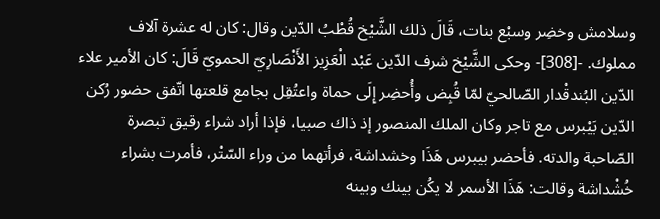وسلامش وخضِر وسبْع بنات، قَالَ ذلك الشَّيْخ قُطْبُ الدّين وقال: كان له عشرة آلاف مملوك. -[308]- وحكى الشَّيْخ شرف الدّين عَبْد الْعَزِيز الأَنْصَارِيّ الحمويّ قَالَ: كان الأمير علاء الدّين البُندقْدار الصّالحيّ لمّا قُبِض وأُحضِر إِلَى حماة واعتُقِل بجامع قلعتها اتّفق حضور رُكن الدّين بَيْبرس مع تاجر وكان الملك المنصور إذ ذاك صبيا، فإذا أراد شراء رقيق تبصرة الصّاحبة والدته. فأحضر بيبرس هَذَا وخشداشة، فرأتهما من وراء السّتْر، فأمرت بشراء خُشْداشة وقالت: هَذَا الأسمر لا يكُن بينك وبينه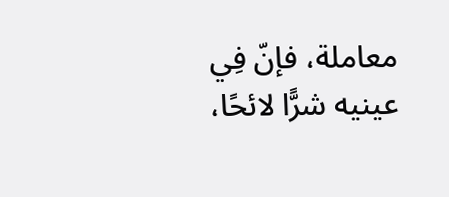معاملة، فإنّ فِي عينيه شرًّا لائحًا،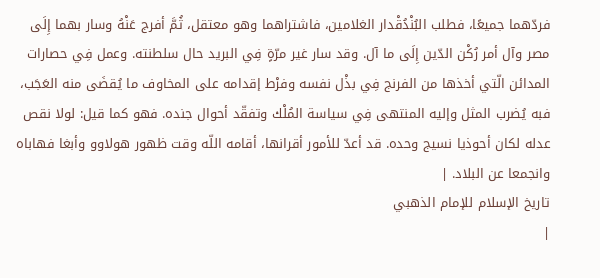فردّهما جميعًا، فطلب البُنْدُقْدار الغلامين، فاشتراهما وهو معتقل، ثُمَّ أفرج عَنْهُ وسار بهما إِلَى مصر وآل أمر رُكْن الدّين إِلَى ما آل. وقد سار غير مرّةٍ فِي البريد حال سلطنته. وعمل فِي حصارات المدائن الّتي أخذها من الفرنج فِي بذْل نفسه وفرْط إقدامه على المخاوف ما يُقضَى منه العَجَب، فبه يُضرب المثل وإليه المنتهى فِي سياسة المُلْك وتفقّد أحوال جنده. فهو كما قيل: لولا نقص عدله لكان أحوذيا نسيج وحده. قد أعدّ للأمور أقرانها، أقامه اللّه وقت ظهور هولاوو وأبغا فهاباه وانجمعا عن البلاد. |
تاريخ الإسلام للإمام الذهبي
|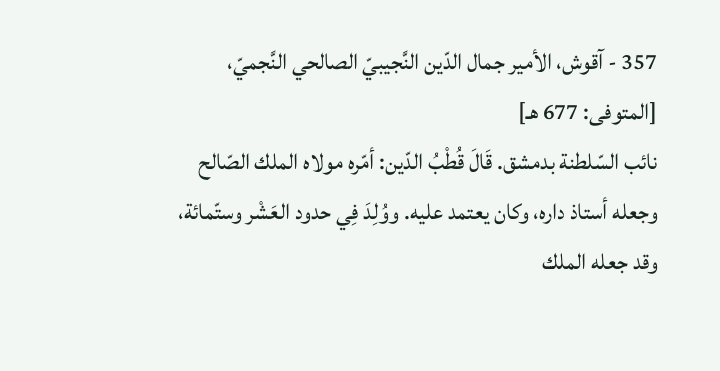357 - آقوش، الأمير جمال الدّين النَّجيبيّ الصالحي النَّجميّ، [المتوفى: 677 هـ]
نائب السّلطنة بدمشق. قَالَ قُطْبُ الدّين: أمّره مولاه الملك الصّالح وجعله أستاذ داره، وكان يعتمد عليه. ووُلِدَ فِي حدود العَشْر وستّمائة، وقد جعله الملك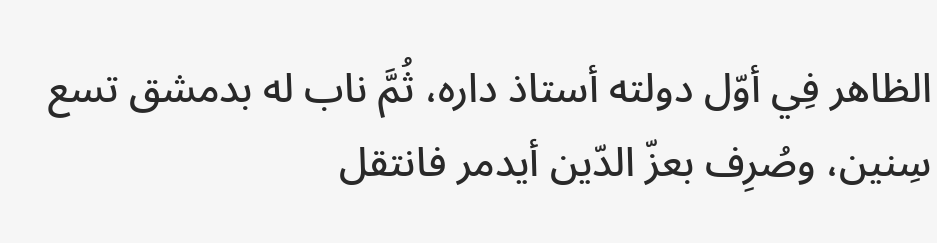الظاهر فِي أوّل دولته أستاذ داره، ثُمَّ ناب له بدمشق تسع سِنين، وصُرِف بعزّ الدّين أيدمر فانتقل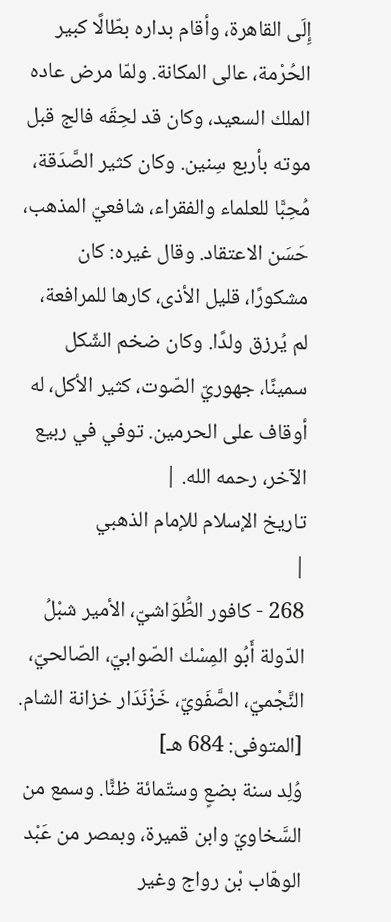إِلَى القاهرة، وأقام بداره بطّالًا كبير الحُرْمة، عالى المكانة. ولمّا مرض عاده الملك السعيد، وكان قد لحِقَه فالج قبل موته بأربع سِنين. وكان كثير الصَّدَقة، مُحِبًّا للعلماء والفقراء، شافعيّ المذهب، حَسَن الاعتقاد. وقال غيره: كان مشكورًا، قليل الأذى، كارها للمرافعة، لم يُرزق ولدًا. وكان ضخم الشّكل سمينًا، جهوريّ الصّوت، كثير الأكل، له أوقاف على الحرمين. توفي في ربيع الآخر، رحمه الله. |
تاريخ الإسلام للإمام الذهبي
|
268 - كافور الطُّوَاشيّ، الأمير شبْلُ الدّولة أَبُو المِسْك الصّوابيّ، الصّالحيّ، النَّجْميّ، الصَّفَويّ، خَزْنَدَار خزانة الشام. [المتوفى: 684 هـ]
وُلِد سنة بضعٍ وستّمائة ظنًّا. وسمع من السَّخاويّ وابن قميرة، وبمصر من عَبْد الوهّاب بْن رواج وغير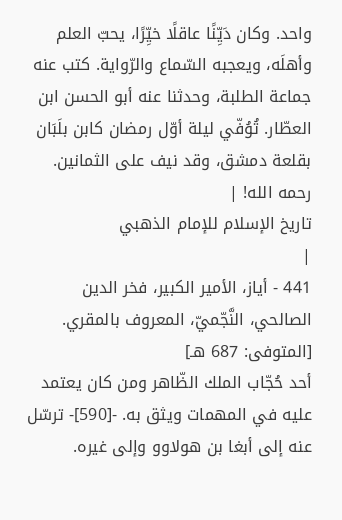واحد. وكان دَيِّنًا عاقلًا خيِّرًا، يحبّ العلم وأهلَه، ويعجبه السّماع والرّواية. كتب عنه جماعة الطلبة، وحدثنا عنه أبو الحسن ابن العطّار. تُوُفّي ليلة أوّل رمضان كابن بلَبَان بقلعة دمشق، وقد نيف على الثمانين. رحمه الله! |
تاريخ الإسلام للإمام الذهبي
|
441 - أياز، الأمير الكبير، فخر الدين الصالحي، النَّجّميّ، المعروف بالمقري. [المتوفى: 687 هـ]
أحد حُجّاب الملك الظّاهر ومن كان يعتمد عليه في المهمات ويثق به. -[590]- ترسّل عنه إلى أبغا بن هولاوو وإلى غيره.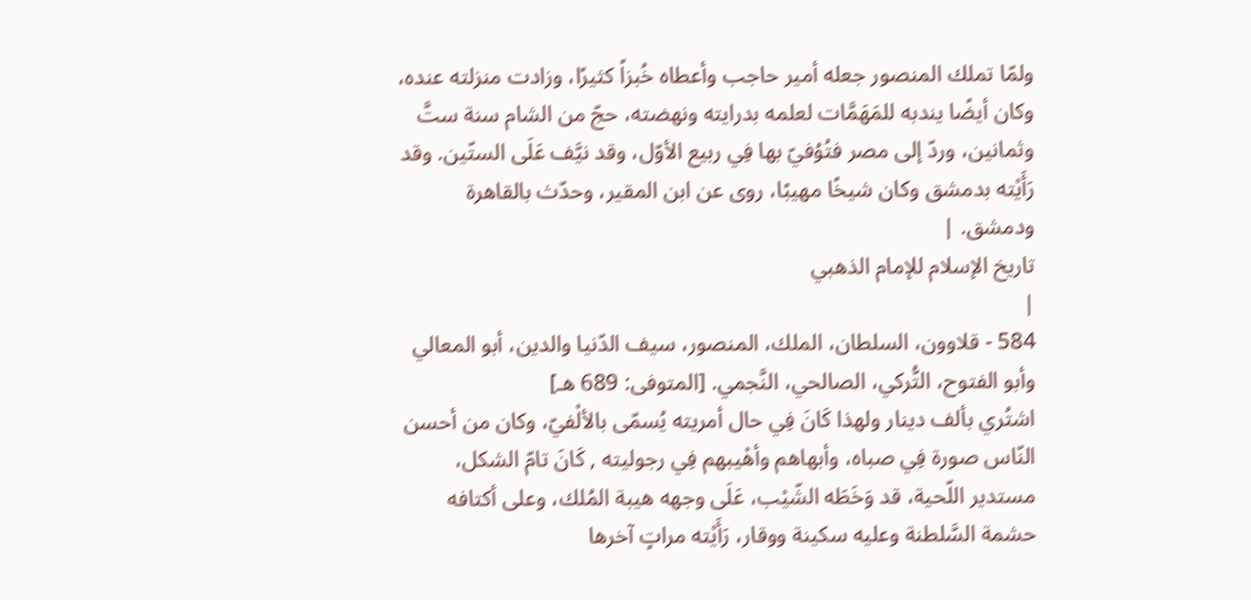ولمّا تملك المنصور جعله أمير حاجب وأعطاه خُبزاً كثيرًا، وزادت منزلته عنده، وكان أيضًا يندبه للمَهَمَّات لعلمه بدرايته ونهضته، حجّ من الشام سنة ستَّ وثمانين، وردّ إلى مصر فتُوُفيّ بها فِي ربيع الأوّل، وقد نيَّف عَلَى الستّين. وقد رَأَيْته بدمشق وكان شيخًا مهيبًا، روى عن ابن المقير، وحدّث بالقاهرة ودمشق. |
تاريخ الإسلام للإمام الذهبي
|
584 - قلاوون، السلطان، الملك، المنصور، سيف الدّنيا والدين، أبو المعالي وأبو الفتوح، التُّركي، الصالحي، النَّجمي. [المتوفى: 689 هـ]
اشتُري بألف دينار ولهذا كَانَ فِي حال أمريته يُسمّى بالألْفيّ، وكان من أحسن النّاس صورة فِي صباه، وأبهاهم وأهْيبهم فِي رجوليته , كَانَ تامّ الشكل، مستدير اللّحية، قد وَخَطَه الشّيْب، عَلَى وجهه هيبة المُلك، وعلى أكتافه حشمة السَّلطنة وعليه سكينة ووقار، رَأَيْته مراتٍ آخرها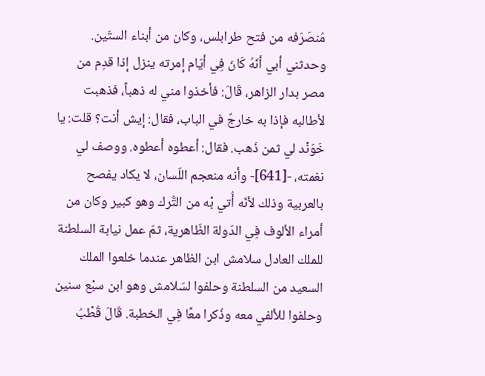مُنصَرَفه من فتح طرابلس، وكان من أبناء الستّين. وحدثني أبي أنّهُ كَانَ فِي أيّام إمرته ينزل إذا قدِم من مصر بدار الزاهر، قَالَ: فأخذوا مني له ذهباً، فذهبت لأطالبه فإذا به خارجٌ في الباب، فقال: إيش أنت؟ قلت: يا خَوَنْد لي ثمن ذَهب. فقال: أعطوه أعطوه. ووصف لي نغمته، -[641]- وأنه منعجم اللّسان، لا يكاد يفصح بالعربية وذلك لأنّه أُتي بْه من التُّرك وهو كبير وكان من أمراء الألوف فِي الدّولة الظّاهرية، ثمّ عمل نيابة السلطنة للملك العادل سلامش ابن الظاهر عندما خلعوا الملك السعيد من السلطنة وحلفوا لسّلامش وهو ابن سبْع سنين وحلفوا للألفي معه وذُكرا معًا فِي الخطبة. قَالَ قُطْبُ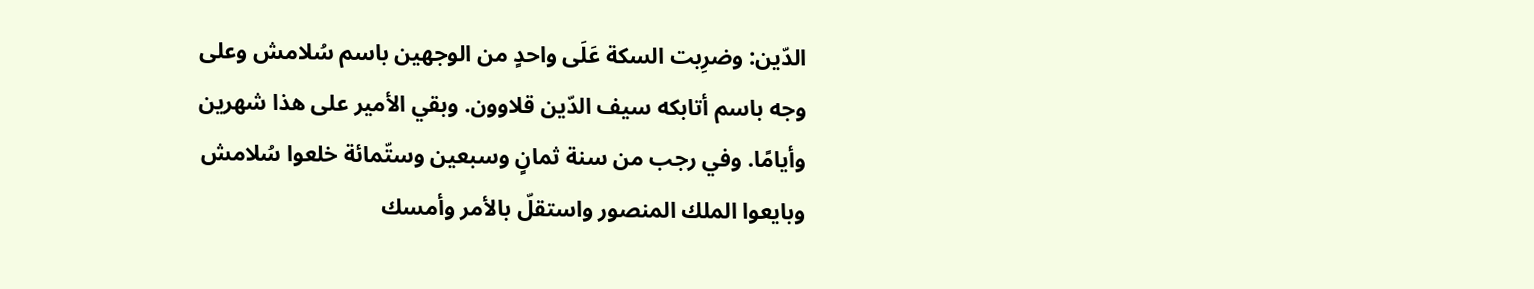الدّين: وضرِبت السكة عَلَى واحدٍ من الوجهين باسم سُلامش وعلى وجه باسم أتابكه سيف الدّين قلاوون. وبقي الأمير على هذا شهرين وأيامًا. وفي رجب من سنة ثمانٍ وسبعين وستّمائة خلعوا سُلامش وبايعوا الملك المنصور واستقلّ بالأمر وأمسك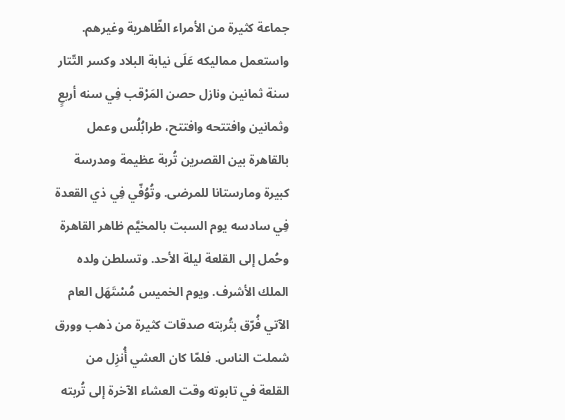جماعة كثيرة من الأمراء الظّاهرية وغيرهم. واستعمل مماليكه عَلَى نيابة البلاد وكسر التّتار سنة ثمانين ونازل حصن المَرْقب فِي سنه أربعٍ وثمانين وافتتحه وافتتح، طرابُلُس وعمل بالقاهرة بين القصرين تُربة عظيمة ومدرسة كبيرة ومارستانا للمرضى. وتُوُفّي فِي ذي القعدة فِي سادسه يوم السبت بالمخيَّم ظاهر القاهرة وحُمل إلى القلعة ليلة الأحد. وتسلطن ولده الملك الأشرف. ويوم الخميس مُسْتَهَل العام الآتي فُرّق بتُربته صدقات كثيرة من ذهب وورق شملت الناس. فلمّا كان العشي أُنزِل من القلعة في تابوته وقت العشاء الآخرة إلى تُربته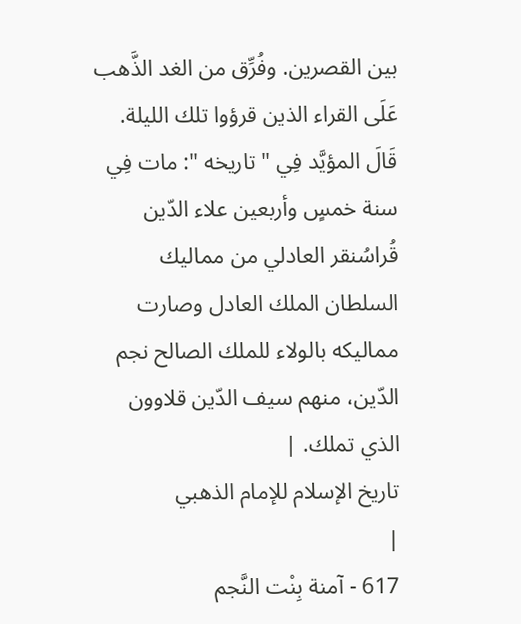بين القصرين. وفُرِّق من الغد الذَّهب عَلَى القراء الذين قرؤوا تلك الليلة. قَالَ المؤيَّد فِي " تاريخه ": مات فِي سنة خمسٍ وأربعين علاء الدّين قُراسُنقر العادلي من مماليك السلطان الملك العادل وصارت مماليكه بالولاء للملك الصالح نجم الدّين، منهم سيف الدّين قلاوون الذي تملك. |
تاريخ الإسلام للإمام الذهبي
|
617 - آمنة بِنْت النَّجم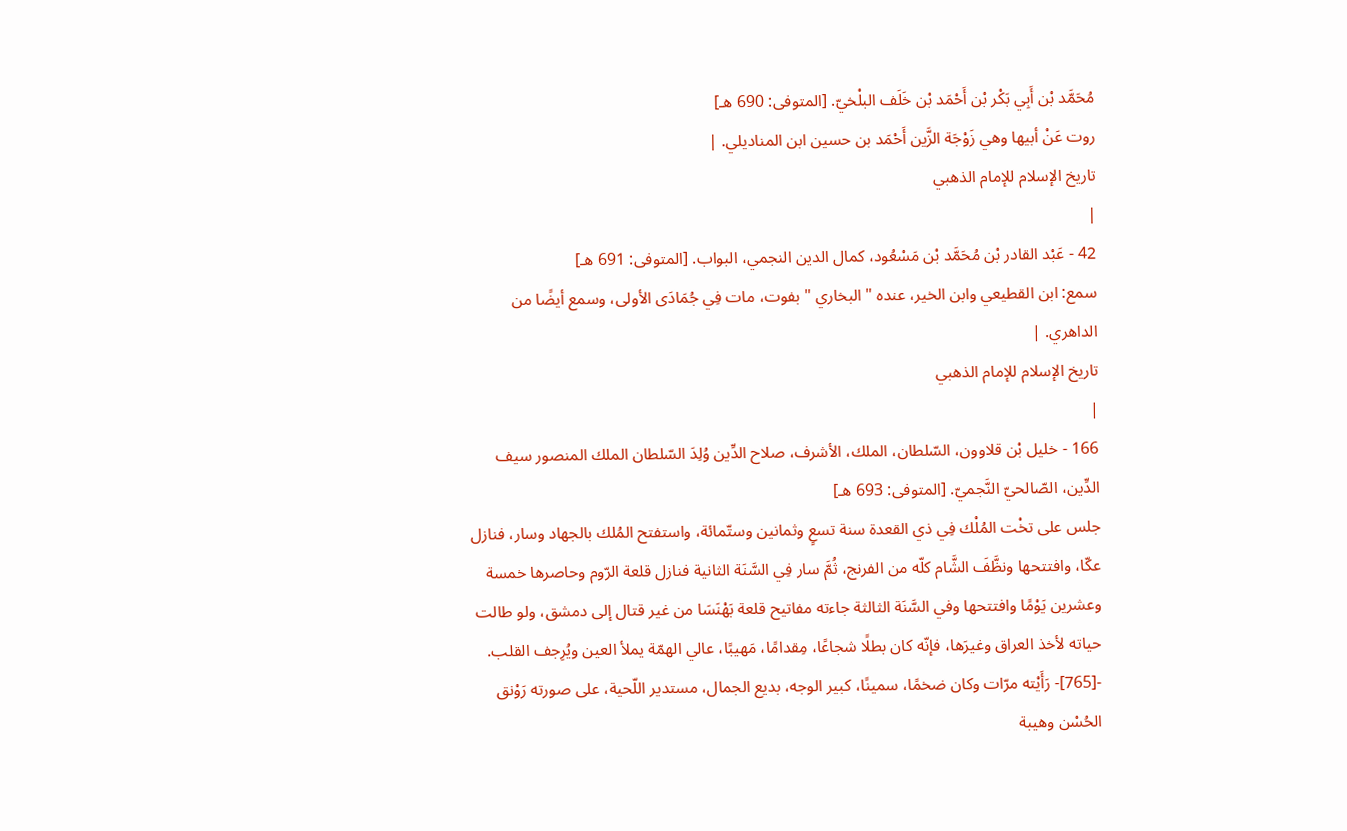مُحَمَّد بْن أَبِي بَكْر بْن أَحْمَد بْن خَلَف البلْخيّ. [المتوفى: 690 هـ]
روت عَنْ أبيها وهي زَوْجَة الزَّين أَحْمَد بن حسين ابن المناديلي. |
تاريخ الإسلام للإمام الذهبي
|
42 - عَبْد القادر بْن مُحَمَّد بْن مَسْعُود، كمال الدين النجمي، البواب. [المتوفى: 691 هـ]
سمع: ابن القطيعي وابن الخير، عنده " البخاري " بفوت، مات فِي جُمَادَى الأولى، وسمع أيضًا من الداهري. |
تاريخ الإسلام للإمام الذهبي
|
166 - خليل بْن قلاوون، السّلطان، الملك، الأشرف، صلاح الدِّين وُلِدَ السّلطان الملك المنصور سيف الدِّين، الصّالحيّ النَّجميّ. [المتوفى: 693 هـ]
جلس على تخْت المُلْك فِي ذي القعدة سنة تسعٍ وثمانين وستّمائة، واستفتح المُلك بالجهاد وسار، فنازل عكّا، وافتتحها ونظَّفَ الشَّام كلّه من الفرنج، ثُمَّ سار فِي السَّنَة الثانية فنازل قلعة الرّوم وحاصرها خمسة وعشرين يَوْمًا وافتتحها وفي السَّنَة الثالثة جاءته مفاتيح قلعة بَهْنَسَا من غير قتال إلى دمشق، ولو طالت حياته لأخذ العراق وغيرَها، فإنّه كان بطلًا شجاعًا، مِقدامًا، مَهيبًا، عالي الهمّة يملأ العين ويُرِجف القلب. -[765]- رَأَيْته مرّات وكان ضخمًا، سمينًا، كبير الوجه، بديع الجمال، مستدير اللّحية، على صورته رَوْنق الحُسْن وهيبة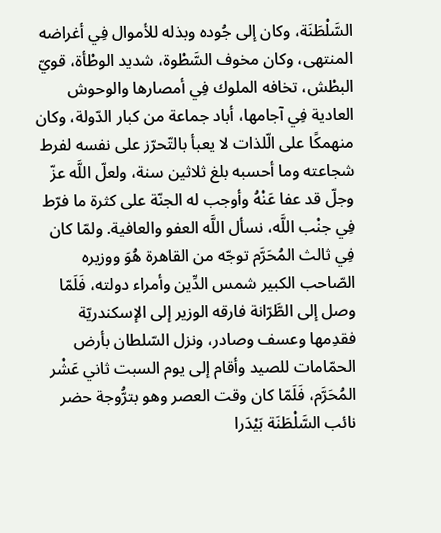السَّلْطَنَة، وكان إلى جُوده وبذله للأموال فِي أغراضه المنتهى، وكان مخوف السَّطْوة، شديد الوطْأة، قويّ البطْش، تخافه الملوك فِي أمصارها والوحوش العادية فِي آجامها، أباد جماعة من كبار الدّولة، وكان منهمكًا على الّلذات لا يعبأ بالتّحرّز على نفسه لفرط شجاعته وما أحسبه بلغ ثلاثين سنة، ولعلّ اللَّه عزّ وجلّ قد عفا عَنْهُ وأوجب له الجنّة على كثرة ما فرّط فِي جنْب اللَّه، نسأل اللَّه العفو والعافية. ولمّا كان فِي ثالث المُحَرَّم توجّه من القاهرة هُوَ ووزيره الصّاحب الكبير شمس الدِّين وأمراء دولته، فَلَمّا وصل إلى الطَّرّانة فارقه الوزير إلى الإسكندريّة فقدِمها وعسف وصادر، ونزل السّلطان بأرض الحمّامات للصيد وأقام إلى يوم السبت ثاني عَشْر المُحَرَّم، فَلَمّا كان وقت العصر وهو بترُّوجة حضر نائب السَّلْطَنَة بَيْدَرا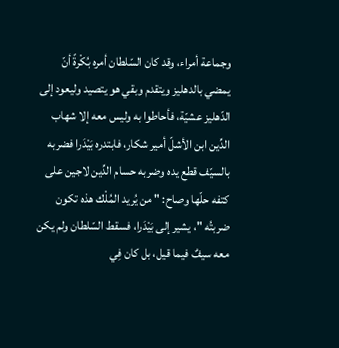وجماعة أمراء، وقد كان السّلطان أمره بُكْرةً أنّ يمضي بالدهليز ويتقدم وبقي هو يتصيد وليعود إلى الدّهليز عشيّة، فأحاطوا به وليس معه إلا شهاب الدِّين ابن الأشلّ أمير شكار، فابتدره بَيْدَرا فضربه بالسيّف قطع يده وضربه حسام الدِّين لاجين على كتفه حلّها وصاح: " من يُريد المُلْك هذه تكون ضربتُه "، يشير إلى بَيْدَرا، فسقط السّلطان ولم يكن معه سيفٌ فيما قيل، بل كان فِي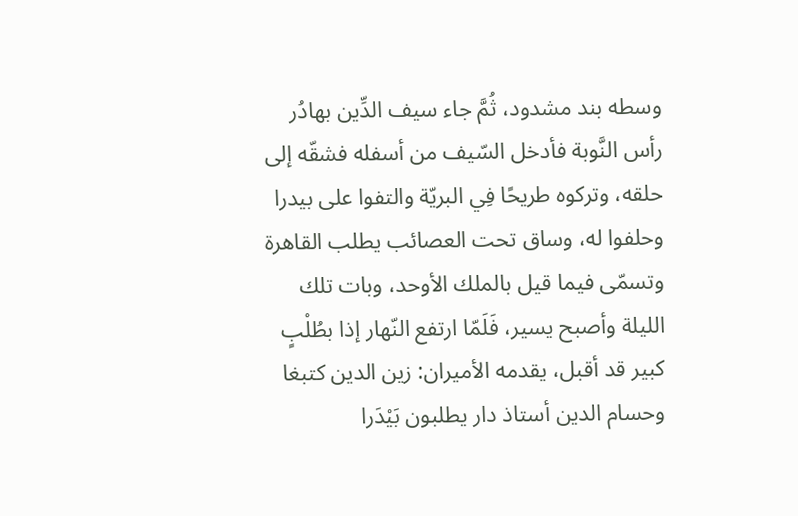وسطه بند مشدود، ثُمَّ جاء سيف الدِّين بهادُر رأس النَّوبة فأدخل السّيف من أسفله فشقّه إلى حلقه، وتركوه طريحًا فِي البريّة والتفوا على بيدرا وحلفوا له، وساق تحت العصائب يطلب القاهرة وتسمّى فيما قيل بالملك الأوحد، وبات تلك الليلة وأصبح يسير، فَلَمّا ارتفع النّهار إذا بطُلْبٍ كبير قد أقبل، يقدمه الأميران: زين الدين كتبغا وحسام الدين أستاذ دار يطلبون بَيْدَرا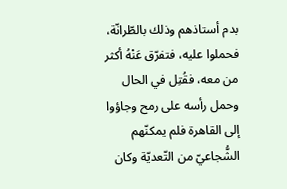بدم أستاذهم وذلك بالطّرانّة، فحملوا عليه، فتفرّق عَنْهُ أكثر من معه، فقُتِل في الحال وحمل رأسه على رمح وجاؤوا إلى القاهرة فلم يمكنّهم الشُّجاعيّ من التّعديّة وكان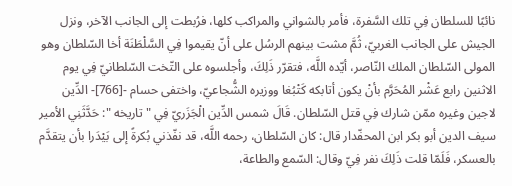نائبًا للسلطان فِي تلك السَّفرة، فأمر بالشواني والمراكب كلها، فرُبطت إلى الجانب الآخر، ونزل الجيش على الجانب الغربيّ، ثُمَّ مشت بينهم الرسُل على أنّ يقيموا فِي السَّلْطَنَة أخا السّلطان وهو المولى السّلطان الملك النّاصر، أيّده اللَّه، فتقرّر ذَلِكَ، وأجلسوه على التّخت السّلطانيّ فِي يوم الاثنين رابع عَشْر المُحَرَّم بأنْ يكون أتابكه كَتْبُغا ووزيره الشُّجاعيّ، واختفى حسام -[766]- الدِّين لاجين وغيره ممّن شارك فِي قتل السّلطان. قَالَ شمس الدِّين الْجَزَريّ فِي " تاريخه ": حَدَّثَنِي الأمير سيف الدين أبو بكر ابن المحفّدار قال: كان السّلطان، رحمه اللَّه، قد نفّذني بُكرةً إلى بَيْدَرا بأن يتقدَّم بالعسكر، فَلَمّا قلت ذَلِكَ نفر فِيّ وقال: السّمع والطاعة،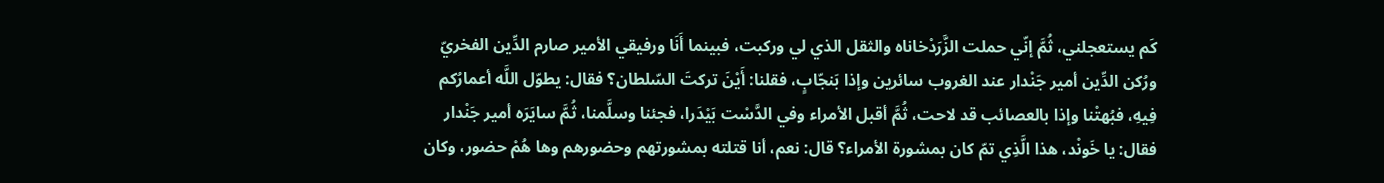كَم يستعجلني، ثُمَّ إنّي حملت الزَّرَدْخاناه والثقل الذي لي وركبت، فبينما أَنَا ورفيقي الأمير صارم الدِّين الفخريّ ورُكن الدِّين أمير جَنْدار عند الغروب سائرين وإذا بَنجّابٍ، فقلنا: أَيْنَ تركتَ السّلطان؟ فقال: يطوّل اللَّه أعمارُكم فِيهِ، فبُهتْنا وإذا بالعصائب قد لاحت، ثُمَّ أقبل الأمراء وفي الدَّسْت بَيْدَرا، فجئنا وسلَّمنا، ثُمَّ سايَرَه أمير جَنْدار فقال: يا خَونْد، هذا الَّذِي تمّ كان بمشورة الأمراء؟ قال: نعم، أنا قتلته بمشورتهم وحضورهم وها هُمْ حضور، وكان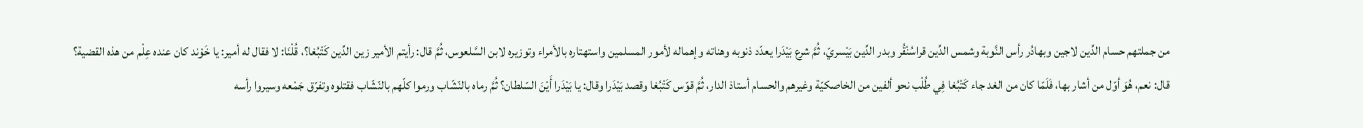من جملتهم حسام الدِّين لاجين وبهادُر رأس النَّوبة وشمس الدِّين قراسُنْقُر وبدر الدِّين بَيْسريّ، ثُمَّ شرع بَيْدَرا يعدّد ذنوبه وهناته وإهماله لأمور المسلمين واستهتاره بالأمراء وتوزيره لابن السَّلعوس، ثُمَّ قال: رأيتم الأمير زين الدِّين كَتْبُغا؟، قُلْنَا: لا فقال له أمير: يا خَوْند كان عنده عِلْم من هذه القضية؟ قال: نعم، هُوَ أوّل من أشار بها، فَلَمّا كان من الغد جاء كَتْبُغا فِي طُلْب نحو ألفين من الخاصكيّة وغيرهم والحسام أستاذ الدار، ثُمَّ قوّس كَتْبُغا وقصد بَيْدَرا وقال: يا بَيْدَرا أَيْنَ السّلطان؟ ثُمَّ رماه بالنّشّاب ورموا كلّهم بالنّشّاب فقتلوه وتفرّق جَمْعه وسيروا رأسه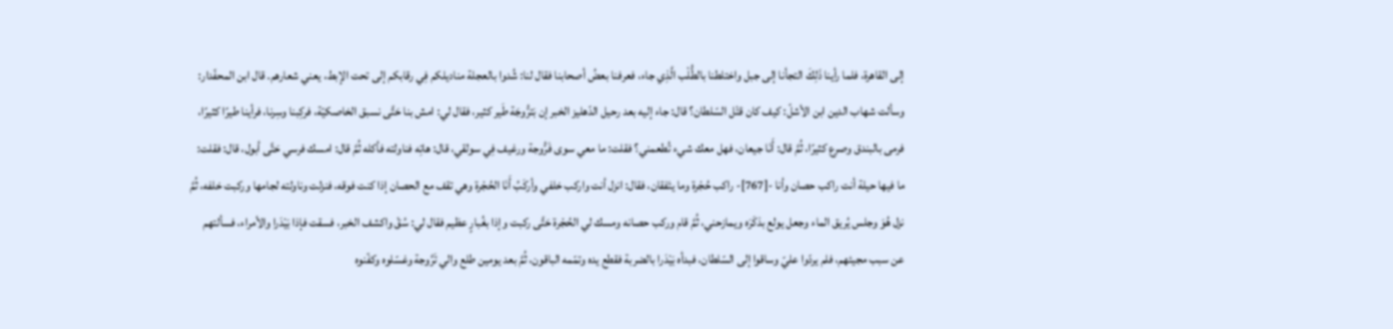إلى القاهرة، فلما رأينا ذَلِكَ التجأنا إلى جبل واختلطنا بالطُّلْب الَّذِي جاء، فعرفنا بعضُ أصحابنا فقال لنا: شُدوا بالعجلة مناديلكم فِي رقابكم إلى تحت الإبط، يعني شعارهم. قال ابن المحفّدار: وسألت شهاب الدين ابن الأشلّ: كيف كان قتْل السّلطان؟ قال: جاء إليه بعد رحيل الدّهليز الخبر إن بَترُّوجَة طَير كثير، فقال لي: امش بنا حَتَّى نسبق الخاصكيّة، فركِبنا وسِرنا، فرأينا طيرًا كثيرًا، فرمى بالبندق وصرع كثيرًا، ثُمَّ قال: أَنَا جيعان، فهل معك شيء تُطعمني؟ فقلت: ما معي سوى فَرُّوجة ورغيف فِي سولقي، قال: هاتِه فناولته فأكله ثُمَّ قال: امسك فرسي حَتَّى أبول، قال: فقلت: ما فيها حيلة أنت راكب حصان وأنا -[767]- راكب حُجْرة وما يتَفقان، فقال: انزل أنت واركب خلفي وأركَبُ أَنَا الحُجْرة وهي تقف مع الحصان إذا كنت فوقه، فنزلت وناولته لجامها وركبت خلفه، ثُمَّ نزل هُوَ وجلس يُريق الماء وجعل يولع بذكَرَه ويمازحني، ثُمَّ قام وركب حصانه ومسك لي الحُجْرة حَتَّى ركبت وإذا بغُبارٍ عظيم فقال لي: سُقْ واكشف الخبر، فسقت فإذا بَيْدَرا والأمراء، فسألتهم عن سبب مجيئهم، فلم يردّوا عليّ وساقوا إلى السّلطان، فبدأه بَيْدَرا بالضربة فقطع يده وتمّمه الباقون، ثُمَّ بعد يومين طلع والي تَرَّوجة وغسّلوه وكفّنوه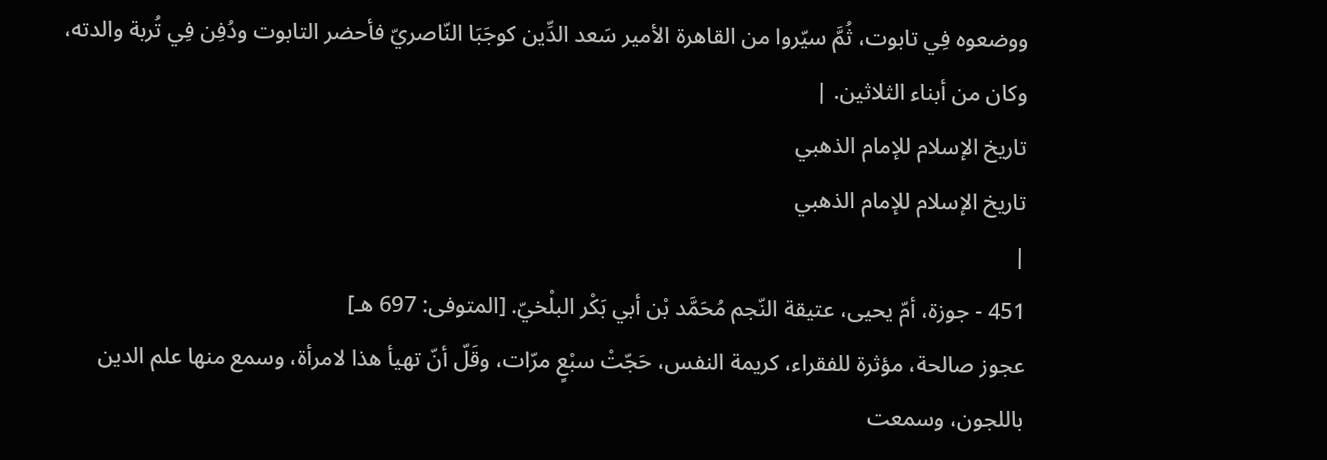ووضعوه فِي تابوت، ثُمَّ سيّروا من القاهرة الأمير سَعد الدِّين كوجَبَا النّاصريّ فأحضر التابوت ودُفِن فِي تُربة والدته، وكان من أبناء الثلاثين. |
تاريخ الإسلام للإمام الذهبي
تاريخ الإسلام للإمام الذهبي
|
451 - جوزة، أمّ يحيى، عتيقة النّجم مُحَمَّد بْن أبي بَكْر البلْخيّ. [المتوفى: 697 هـ]
عجوز صالحة، مؤثرة للفقراء، كريمة النفس، حَجّتْ سبْعٍ مرّات، وقَلّ أنّ تهيأ هذا لامرأة، وسمع منها علم الدين باللجون، وسمعت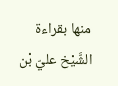منها بقراءة الشَّيْخ عليّ بْن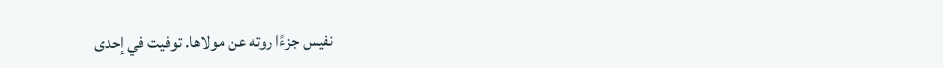نفيس جزءًا روته عن مولاها. توفيت في إحدى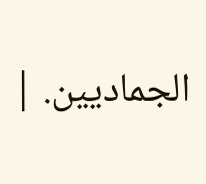الجماديين. |